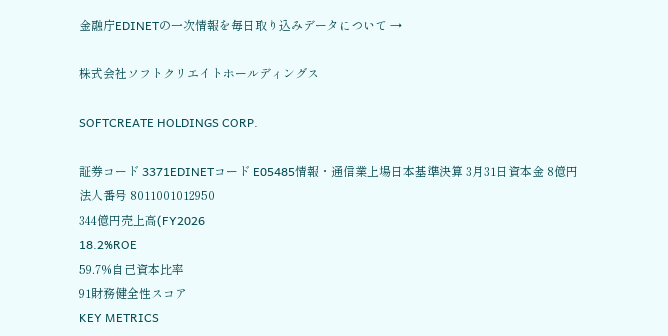金融庁EDINETの一次情報を毎日取り込みデータについて →

株式会社ソフトクリエイトホールディングス

SOFTCREATE HOLDINGS CORP.

証券コード 3371EDINETコード E05485情報・通信業上場日本基準決算 3月31日資本金 8億円法人番号 8011001012950
344億円売上高(FY2026
18.2%ROE
59.7%自己資本比率
91財務健全性スコア
KEY METRICS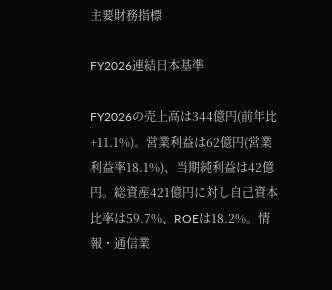主要財務指標

FY2026連結日本基準

FY2026の売上高は344億円(前年比+11.1%)。営業利益は62億円(営業利益率18.1%)、当期純利益は42億円。総資産421億円に対し自己資本比率は59.7%、ROEは18.2%。情報・通信業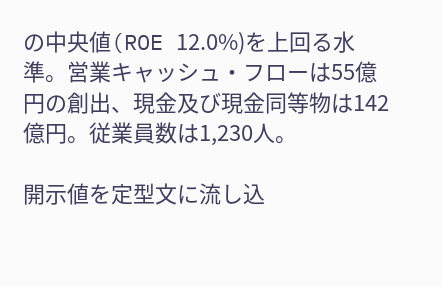の中央値(ROE 12.0%)を上回る水準。営業キャッシュ・フローは55億円の創出、現金及び現金同等物は142億円。従業員数は1,230人。

開示値を定型文に流し込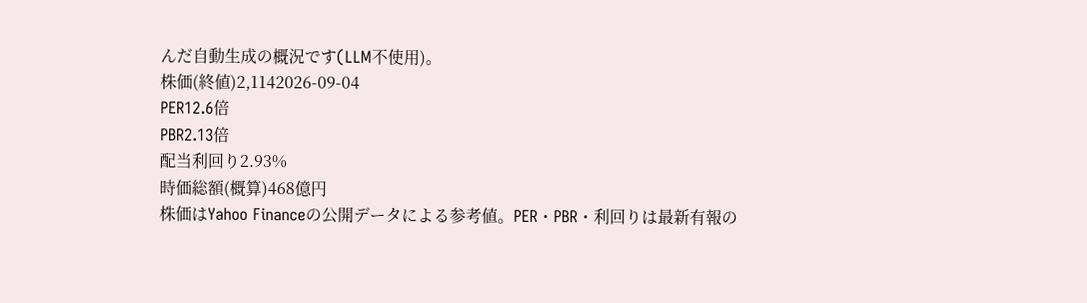んだ自動生成の概況です(LLM不使用)。
株価(終値)2,1142026-09-04
PER12.6倍
PBR2.13倍
配当利回り2.93%
時価総額(概算)468億円
株価はYahoo Financeの公開データによる参考値。PER・PBR・利回りは最新有報の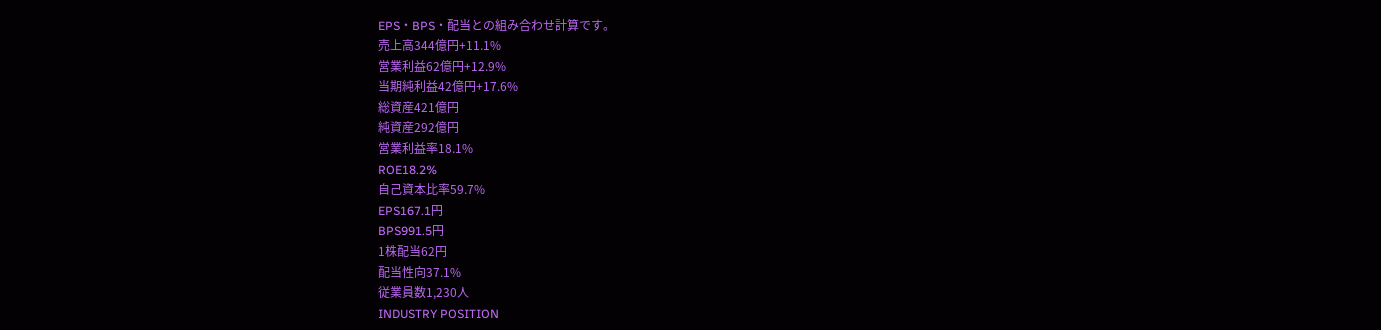EPS・BPS・配当との組み合わせ計算です。
売上高344億円+11.1%
営業利益62億円+12.9%
当期純利益42億円+17.6%
総資産421億円
純資産292億円
営業利益率18.1%
ROE18.2%
自己資本比率59.7%
EPS167.1円
BPS991.5円
1株配当62円
配当性向37.1%
従業員数1,230人
INDUSTRY POSITION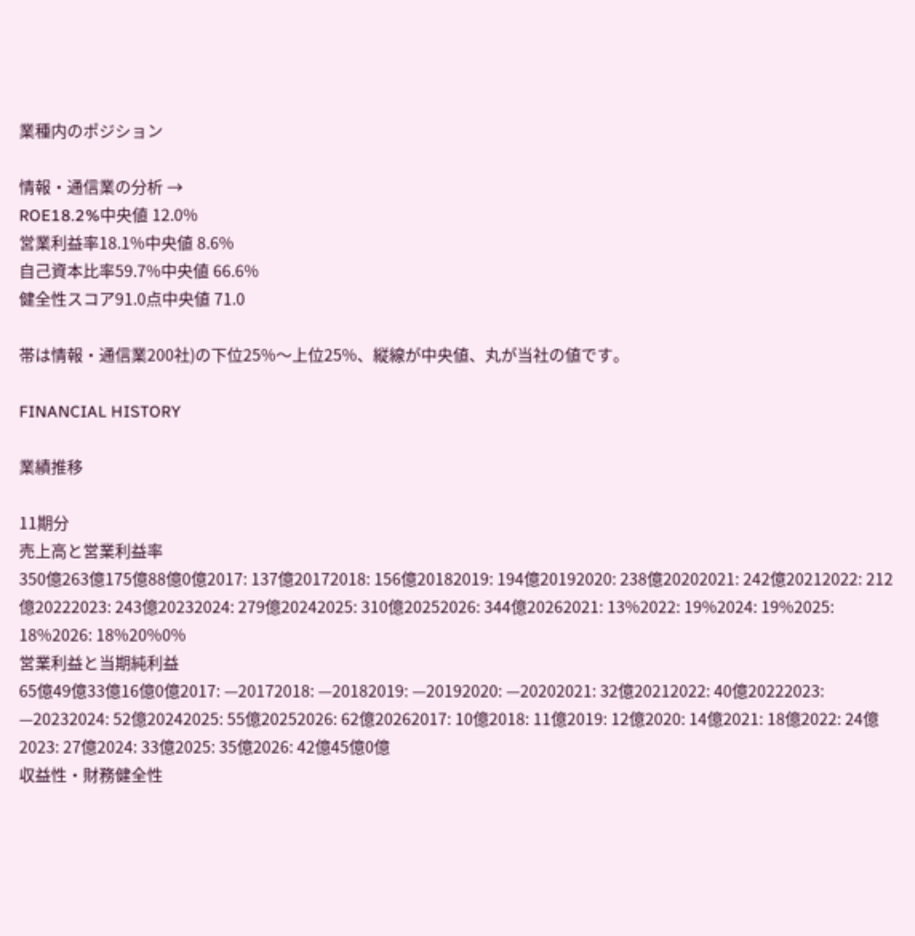業種内のポジション

情報・通信業の分析 →
ROE18.2%中央値 12.0%
営業利益率18.1%中央値 8.6%
自己資本比率59.7%中央値 66.6%
健全性スコア91.0点中央値 71.0

帯は情報・通信業200社)の下位25%〜上位25%、縦線が中央値、丸が当社の値です。

FINANCIAL HISTORY

業績推移

11期分
売上高と営業利益率
350億263億175億88億0億2017: 137億20172018: 156億20182019: 194億20192020: 238億20202021: 242億20212022: 212億20222023: 243億20232024: 279億20242025: 310億20252026: 344億20262021: 13%2022: 19%2024: 19%2025: 18%2026: 18%20%0%
営業利益と当期純利益
65億49億33億16億0億2017: —20172018: —20182019: —20192020: —20202021: 32億20212022: 40億20222023: —20232024: 52億20242025: 55億20252026: 62億20262017: 10億2018: 11億2019: 12億2020: 14億2021: 18億2022: 24億2023: 27億2024: 33億2025: 35億2026: 42億45億0億
収益性・財務健全性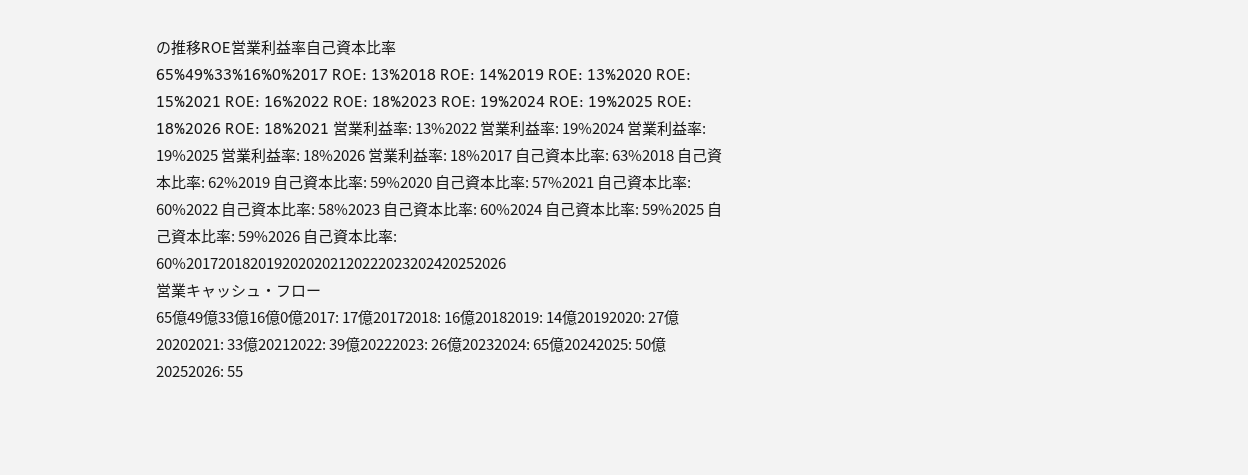の推移ROE営業利益率自己資本比率
65%49%33%16%0%2017 ROE: 13%2018 ROE: 14%2019 ROE: 13%2020 ROE: 15%2021 ROE: 16%2022 ROE: 18%2023 ROE: 19%2024 ROE: 19%2025 ROE: 18%2026 ROE: 18%2021 営業利益率: 13%2022 営業利益率: 19%2024 営業利益率: 19%2025 営業利益率: 18%2026 営業利益率: 18%2017 自己資本比率: 63%2018 自己資本比率: 62%2019 自己資本比率: 59%2020 自己資本比率: 57%2021 自己資本比率: 60%2022 自己資本比率: 58%2023 自己資本比率: 60%2024 自己資本比率: 59%2025 自己資本比率: 59%2026 自己資本比率: 60%2017201820192020202120222023202420252026
営業キャッシュ・フロー
65億49億33億16億0億2017: 17億20172018: 16億20182019: 14億20192020: 27億20202021: 33億20212022: 39億20222023: 26億20232024: 65億20242025: 50億20252026: 55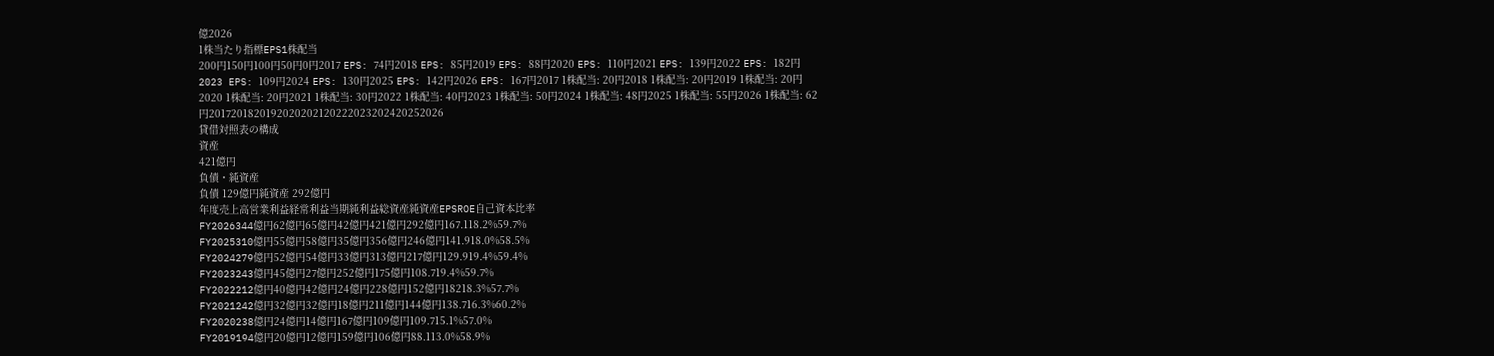億2026
1株当たり指標EPS1株配当
200円150円100円50円0円2017 EPS: 74円2018 EPS: 85円2019 EPS: 88円2020 EPS: 110円2021 EPS: 139円2022 EPS: 182円2023 EPS: 109円2024 EPS: 130円2025 EPS: 142円2026 EPS: 167円2017 1株配当: 20円2018 1株配当: 20円2019 1株配当: 20円2020 1株配当: 20円2021 1株配当: 30円2022 1株配当: 40円2023 1株配当: 50円2024 1株配当: 48円2025 1株配当: 55円2026 1株配当: 62円2017201820192020202120222023202420252026
貸借対照表の構成
資産
421億円
負債・純資産
負債 129億円純資産 292億円
年度売上高営業利益経常利益当期純利益総資産純資産EPSROE自己資本比率
FY2026344億円62億円65億円42億円421億円292億円167.118.2%59.7%
FY2025310億円55億円58億円35億円356億円246億円141.918.0%58.5%
FY2024279億円52億円54億円33億円313億円217億円129.919.4%59.4%
FY2023243億円45億円27億円252億円175億円108.719.4%59.7%
FY2022212億円40億円42億円24億円228億円152億円18218.3%57.7%
FY2021242億円32億円32億円18億円211億円144億円138.716.3%60.2%
FY2020238億円24億円14億円167億円109億円109.715.1%57.0%
FY2019194億円20億円12億円159億円106億円88.113.0%58.9%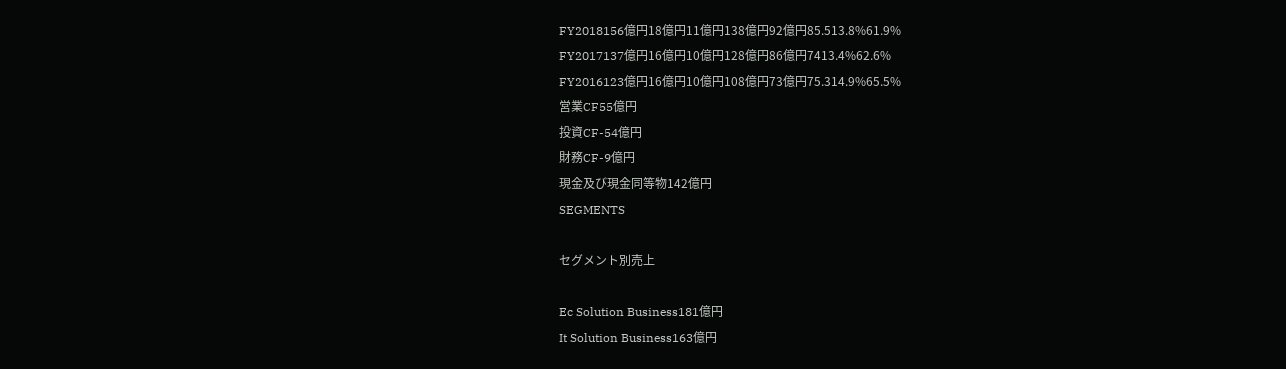FY2018156億円18億円11億円138億円92億円85.513.8%61.9%
FY2017137億円16億円10億円128億円86億円7413.4%62.6%
FY2016123億円16億円10億円108億円73億円75.314.9%65.5%
営業CF55億円
投資CF-54億円
財務CF-9億円
現金及び現金同等物142億円
SEGMENTS

セグメント別売上

Ec Solution Business181億円
It Solution Business163億円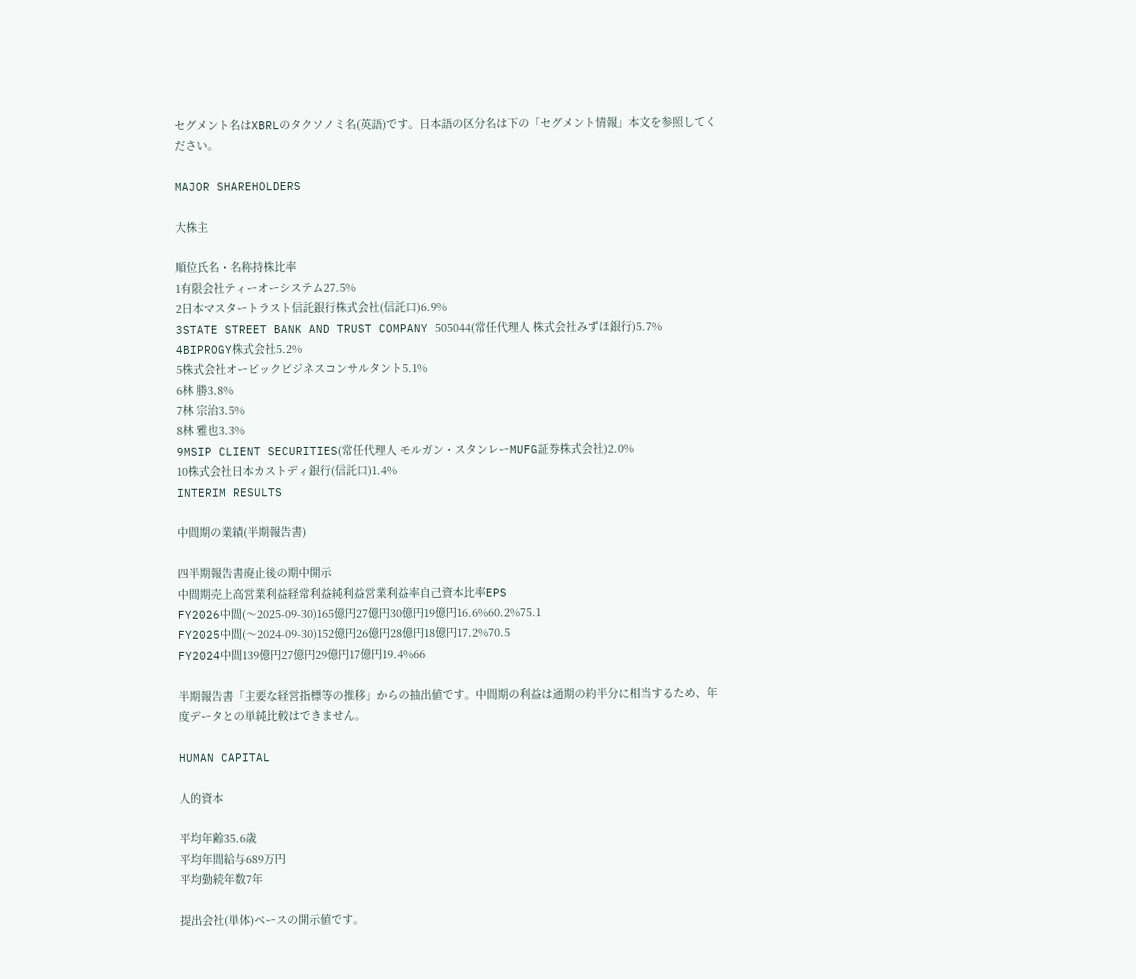セグメント名はXBRLのタクソノミ名(英語)です。日本語の区分名は下の「セグメント情報」本文を参照してください。

MAJOR SHAREHOLDERS

大株主

順位氏名・名称持株比率
1有限会社ティーオーシステム27.5%
2日本マスタートラスト信託銀行株式会社(信託口)6.9%
3STATE STREET BANK AND TRUST COMPANY 505044(常任代理人 株式会社みずほ銀行)5.7%
4BIPROGY株式会社5.2%
5株式会社オービックビジネスコンサルタント5.1%
6林 勝3.8%
7林 宗治3.5%
8林 雅也3.3%
9MSIP CLIENT SECURITIES(常任代理人 モルガン・スタンレーMUFG証券株式会社)2.0%
10株式会社日本カストディ銀行(信託口)1.4%
INTERIM RESULTS

中間期の業績(半期報告書)

四半期報告書廃止後の期中開示
中間期売上高営業利益経常利益純利益営業利益率自己資本比率EPS
FY2026中間(〜2025-09-30)165億円27億円30億円19億円16.6%60.2%75.1
FY2025中間(〜2024-09-30)152億円26億円28億円18億円17.2%70.5
FY2024中間139億円27億円29億円17億円19.4%66

半期報告書「主要な経営指標等の推移」からの抽出値です。中間期の利益は通期の約半分に相当するため、年度データとの単純比較はできません。

HUMAN CAPITAL

人的資本

平均年齢35.6歳
平均年間給与689万円
平均勤続年数7年

提出会社(単体)ベースの開示値です。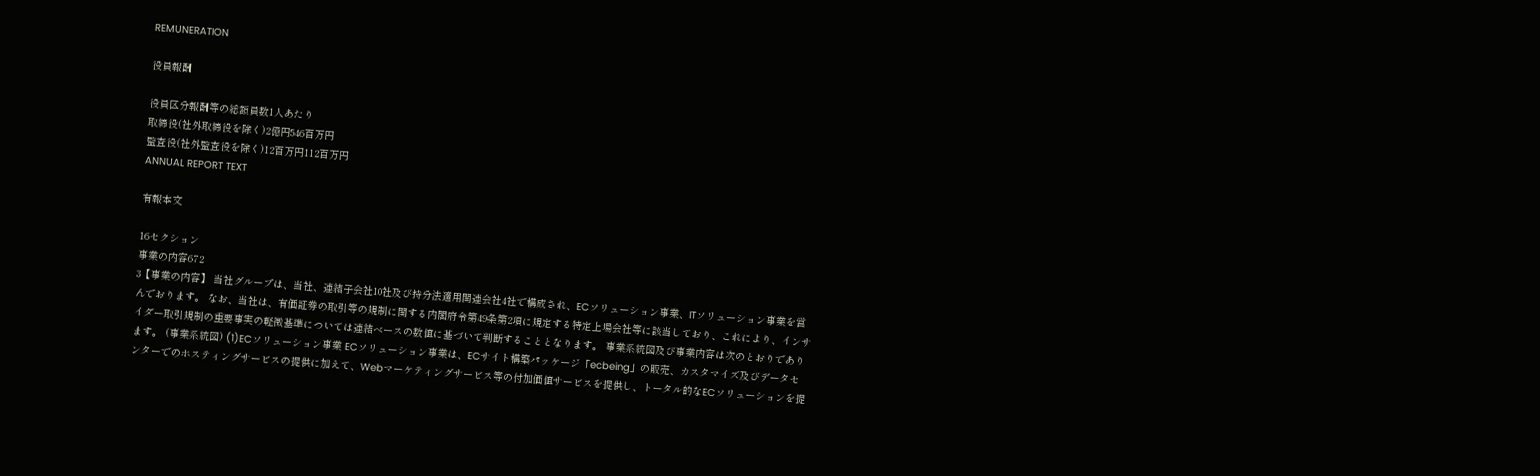REMUNERATION

役員報酬

役員区分報酬等の総額員数1人あたり
取締役(社外取締役を除く)2億円546百万円
監査役(社外監査役を除く)12百万円112百万円
ANNUAL REPORT TEXT

有報本文

16セクション
事業の内容672
3【事業の内容】 当社グループは、当社、連結子会社10社及び持分法適用関連会社4社で構成され、ECソリューション事業、ITソリューション事業を営んでおります。 なお、当社は、有価証券の取引等の規制に関する内閣府令第49条第2項に規定する特定上場会社等に該当しており、これにより、インサイダー取引規制の重要事実の軽微基準については連結ベースの数値に基づいて判断することとなります。 事業系統図及び事業内容は次のとおりであります。 (事業系統図) (1)ECソリューション事業 ECソリューション事業は、ECサイト構築パッケージ「ecbeing」の販売、カスタマイズ及びデータセンターでのホスティングサービスの提供に加えて、Webマーケティングサービス等の付加価値サービスを提供し、トータル的なECソリューションを提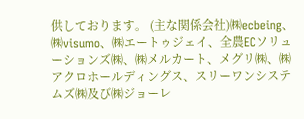供しております。 (主な関係会社)㈱ecbeing、㈱visumo、㈱エートゥジェイ、全農ECソリューションズ㈱、㈱メルカート、メグリ㈱、㈱アクロホールディングス、スリーワンシステムズ㈱及び㈱ジョーレ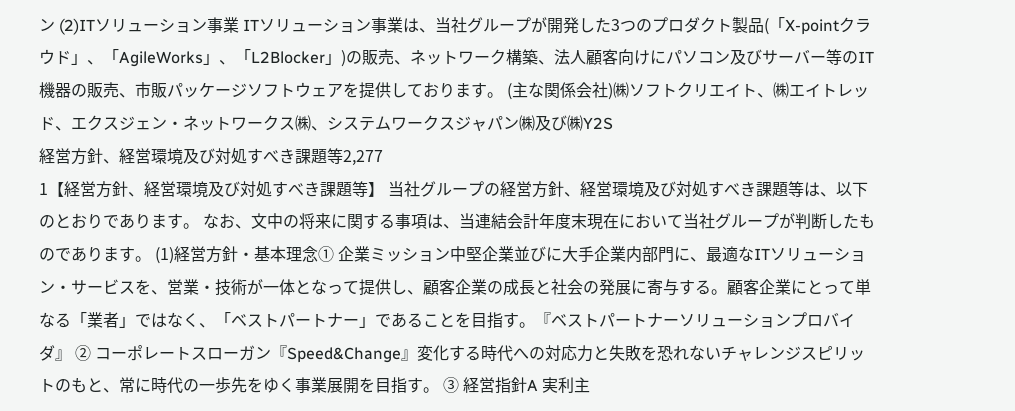ン (2)ITソリューション事業 ITソリューション事業は、当社グループが開発した3つのプロダクト製品(「X-pointクラウド」、「AgileWorks」、「L2Blocker」)の販売、ネットワーク構築、法人顧客向けにパソコン及びサーバー等のIT機器の販売、市販パッケージソフトウェアを提供しております。 (主な関係会社)㈱ソフトクリエイト、㈱エイトレッド、エクスジェン・ネットワークス㈱、システムワークスジャパン㈱及び㈱Y2S
経営方針、経営環境及び対処すべき課題等2,277
1【経営方針、経営環境及び対処すべき課題等】 当社グループの経営方針、経営環境及び対処すべき課題等は、以下のとおりであります。 なお、文中の将来に関する事項は、当連結会計年度末現在において当社グループが判断したものであります。 (1)経営方針・基本理念① 企業ミッション中堅企業並びに大手企業内部門に、最適なITソリューション・サービスを、営業・技術が一体となって提供し、顧客企業の成長と社会の発展に寄与する。顧客企業にとって単なる「業者」ではなく、「ベストパートナー」であることを目指す。『ベストパートナーソリューションプロバイダ』 ② コーポレートスローガン『Speed&Change』変化する時代への対応力と失敗を恐れないチャレンジスピリットのもと、常に時代の一歩先をゆく事業展開を目指す。 ③ 経営指針A 実利主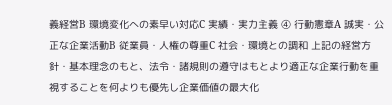義経営B 環境変化への素早い対応C 実績・実力主義 ④ 行動憲章A 誠実・公正な企業活動B 従業員・人権の尊重C 社会・環境との調和 上記の経営方針・基本理念のもと、法令・諸規則の遵守はもとより適正な企業行動を重視することを何よりも優先し企業価値の最大化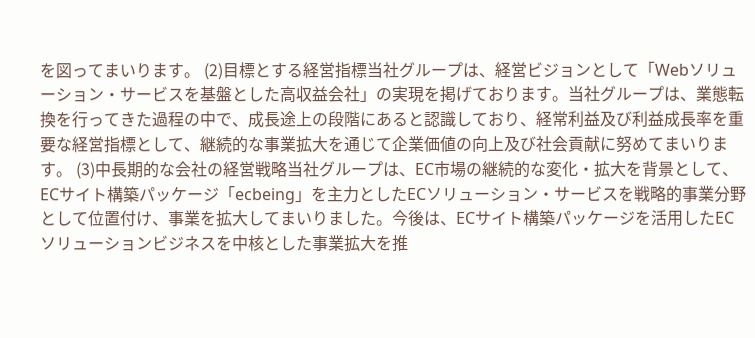を図ってまいります。 (2)目標とする経営指標当社グループは、経営ビジョンとして「Webソリューション・サービスを基盤とした高収益会社」の実現を掲げております。当社グループは、業態転換を行ってきた過程の中で、成長途上の段階にあると認識しており、経常利益及び利益成長率を重要な経営指標として、継続的な事業拡大を通じて企業価値の向上及び社会貢献に努めてまいります。 (3)中長期的な会社の経営戦略当社グループは、EC市場の継続的な変化・拡大を背景として、ECサイト構築パッケージ「ecbeing」を主力としたECソリューション・サービスを戦略的事業分野として位置付け、事業を拡大してまいりました。今後は、ECサイト構築パッケージを活用したECソリューションビジネスを中核とした事業拡大を推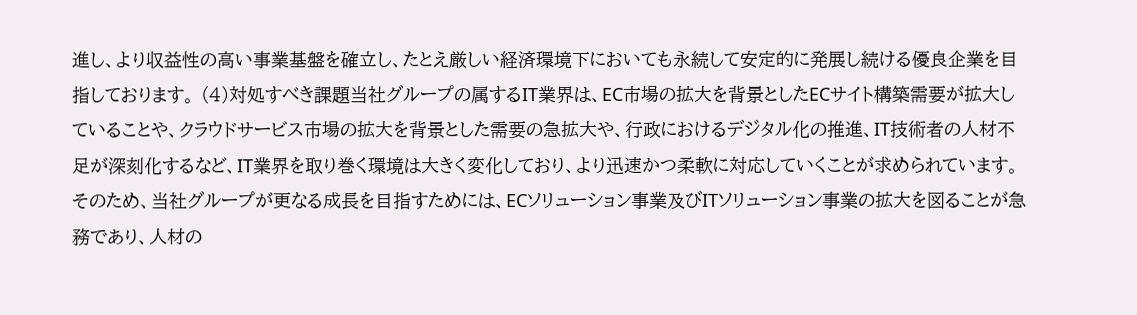進し、より収益性の高い事業基盤を確立し、たとえ厳しい経済環境下においても永続して安定的に発展し続ける優良企業を目指しております。 (4)対処すべき課題当社グループの属するIT業界は、EC市場の拡大を背景としたECサイト構築需要が拡大していることや、クラウドサービス市場の拡大を背景とした需要の急拡大や、行政におけるデジタル化の推進、IT技術者の人材不足が深刻化するなど、IT業界を取り巻く環境は大きく変化しており、より迅速かつ柔軟に対応していくことが求められています。そのため、当社グループが更なる成長を目指すためには、ECソリューション事業及びITソリューション事業の拡大を図ることが急務であり、人材の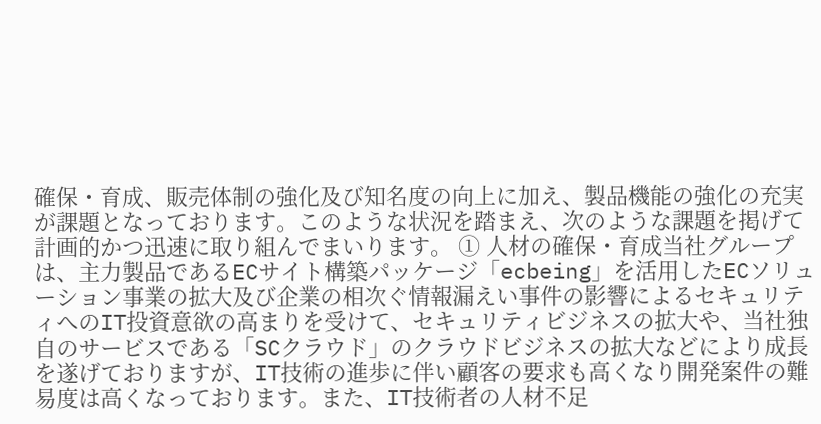確保・育成、販売体制の強化及び知名度の向上に加え、製品機能の強化の充実が課題となっております。このような状況を踏まえ、次のような課題を掲げて計画的かつ迅速に取り組んでまいります。 ① 人材の確保・育成当社グループは、主力製品であるECサイト構築パッケージ「ecbeing」を活用したECソリューション事業の拡大及び企業の相次ぐ情報漏えい事件の影響によるセキュリティへのIT投資意欲の高まりを受けて、セキュリティビジネスの拡大や、当社独自のサービスである「SCクラウド」のクラウドビジネスの拡大などにより成長を遂げておりますが、IT技術の進歩に伴い顧客の要求も高くなり開発案件の難易度は高くなっております。また、IT技術者の人材不足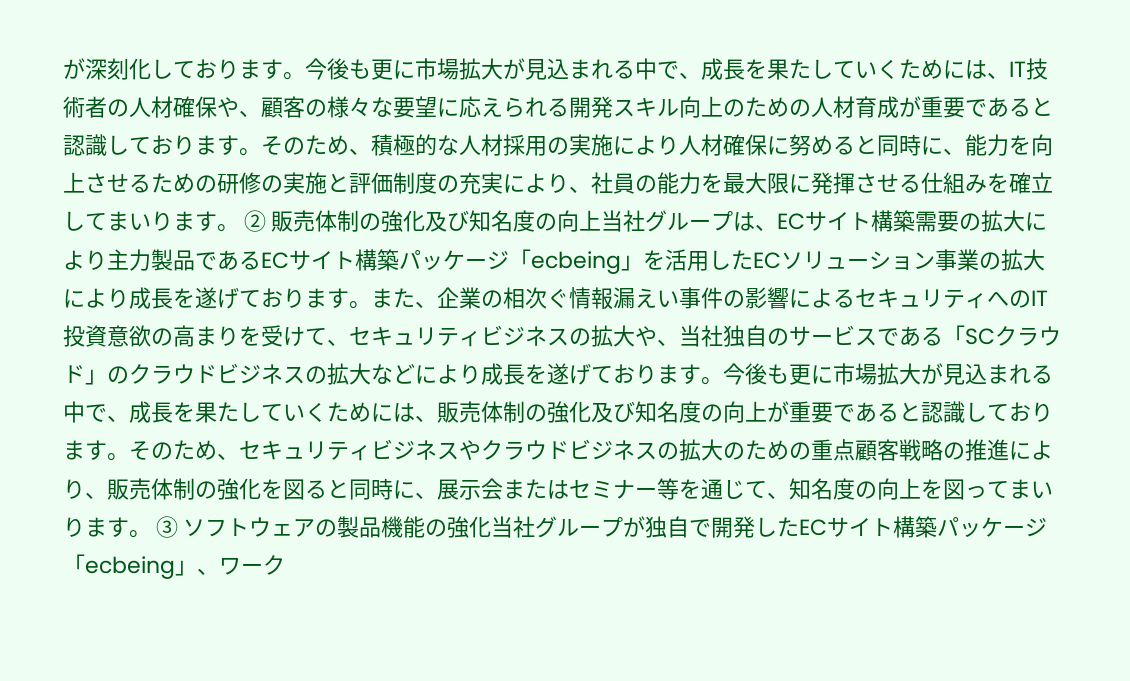が深刻化しております。今後も更に市場拡大が見込まれる中で、成長を果たしていくためには、IT技術者の人材確保や、顧客の様々な要望に応えられる開発スキル向上のための人材育成が重要であると認識しております。そのため、積極的な人材採用の実施により人材確保に努めると同時に、能力を向上させるための研修の実施と評価制度の充実により、社員の能力を最大限に発揮させる仕組みを確立してまいります。 ② 販売体制の強化及び知名度の向上当社グループは、ECサイト構築需要の拡大により主力製品であるECサイト構築パッケージ「ecbeing」を活用したECソリューション事業の拡大により成長を遂げております。また、企業の相次ぐ情報漏えい事件の影響によるセキュリティへのIT投資意欲の高まりを受けて、セキュリティビジネスの拡大や、当社独自のサービスである「SCクラウド」のクラウドビジネスの拡大などにより成長を遂げております。今後も更に市場拡大が見込まれる中で、成長を果たしていくためには、販売体制の強化及び知名度の向上が重要であると認識しております。そのため、セキュリティビジネスやクラウドビジネスの拡大のための重点顧客戦略の推進により、販売体制の強化を図ると同時に、展示会またはセミナー等を通じて、知名度の向上を図ってまいります。 ③ ソフトウェアの製品機能の強化当社グループが独自で開発したECサイト構築パッケージ「ecbeing」、ワーク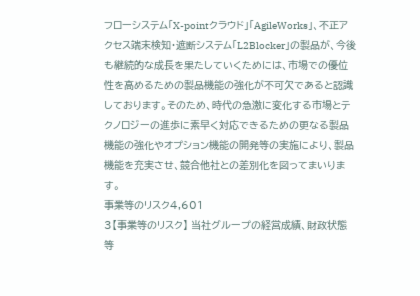フローシステム「X-pointクラウド」「AgileWorks」、不正アクセス端末検知・遮断システム「L2Blocker」の製品が、今後も継続的な成長を果たしていくためには、市場での優位性を高めるための製品機能の強化が不可欠であると認識しております。そのため、時代の急激に変化する市場とテクノロジーの進歩に素早く対応できるための更なる製品機能の強化やオプション機能の開発等の実施により、製品機能を充実させ、競合他社との差別化を図ってまいります。
事業等のリスク4,601
3【事業等のリスク】 当社グループの経営成績、財政状態等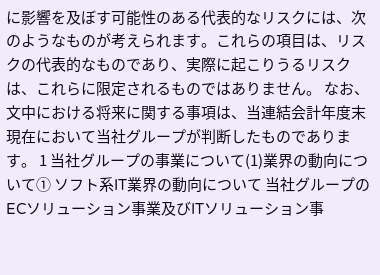に影響を及ぼす可能性のある代表的なリスクには、次のようなものが考えられます。これらの項目は、リスクの代表的なものであり、実際に起こりうるリスクは、これらに限定されるものではありません。 なお、文中における将来に関する事項は、当連結会計年度末現在において当社グループが判断したものであります。 1 当社グループの事業について(1)業界の動向について① ソフト系IT業界の動向について 当社グループのECソリューション事業及びITソリューション事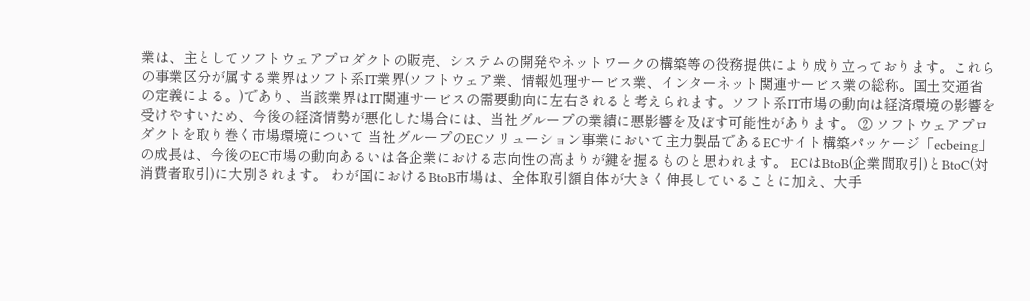業は、主としてソフトウェアプロダクトの販売、システムの開発やネットワークの構築等の役務提供により成り立っております。これらの事業区分が属する業界はソフト系IT業界(ソフトウェア業、情報処理サービス業、インターネット関連サービス業の総称。国土交通省の定義による。)であり、当該業界はIT関連サービスの需要動向に左右されると考えられます。ソフト系IT市場の動向は経済環境の影響を受けやすいため、今後の経済情勢が悪化した場合には、当社グループの業績に悪影響を及ぼす可能性があります。 ② ソフトウェアプロダクトを取り巻く市場環境について 当社グループのECソリューション事業において主力製品であるECサイト構築パッケージ「ecbeing」の成長は、今後のEC市場の動向あるいは各企業における志向性の高まりが鍵を握るものと思われます。 ECはBtoB(企業間取引)とBtoC(対消費者取引)に大別されます。 わが国におけるBtoB市場は、全体取引額自体が大きく伸長していることに加え、大手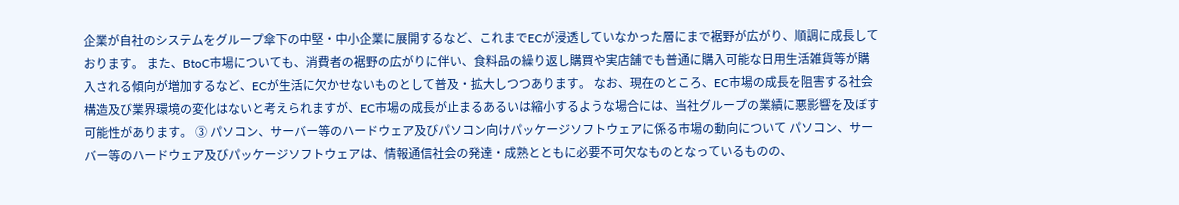企業が自社のシステムをグループ傘下の中堅・中小企業に展開するなど、これまでECが浸透していなかった層にまで裾野が広がり、順調に成長しております。 また、BtoC市場についても、消費者の裾野の広がりに伴い、食料品の繰り返し購買や実店舗でも普通に購入可能な日用生活雑貨等が購入される傾向が増加するなど、ECが生活に欠かせないものとして普及・拡大しつつあります。 なお、現在のところ、EC市場の成長を阻害する社会構造及び業界環境の変化はないと考えられますが、EC市場の成長が止まるあるいは縮小するような場合には、当社グループの業績に悪影響を及ぼす可能性があります。 ③ パソコン、サーバー等のハードウェア及びパソコン向けパッケージソフトウェアに係る市場の動向について パソコン、サーバー等のハードウェア及びパッケージソフトウェアは、情報通信社会の発達・成熟とともに必要不可欠なものとなっているものの、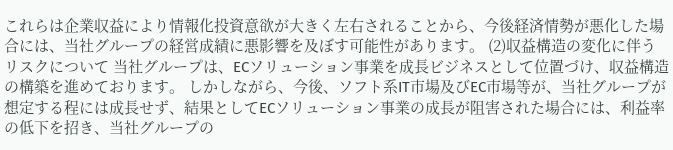これらは企業収益により情報化投資意欲が大きく左右されることから、今後経済情勢が悪化した場合には、当社グループの経営成績に悪影響を及ぼす可能性があります。 (2)収益構造の変化に伴うリスクについて 当社グループは、ECソリューション事業を成長ビジネスとして位置づけ、収益構造の構築を進めております。 しかしながら、今後、ソフト系IT市場及びEC市場等が、当社グループが想定する程には成長せず、結果としてECソリューション事業の成長が阻害された場合には、利益率の低下を招き、当社グループの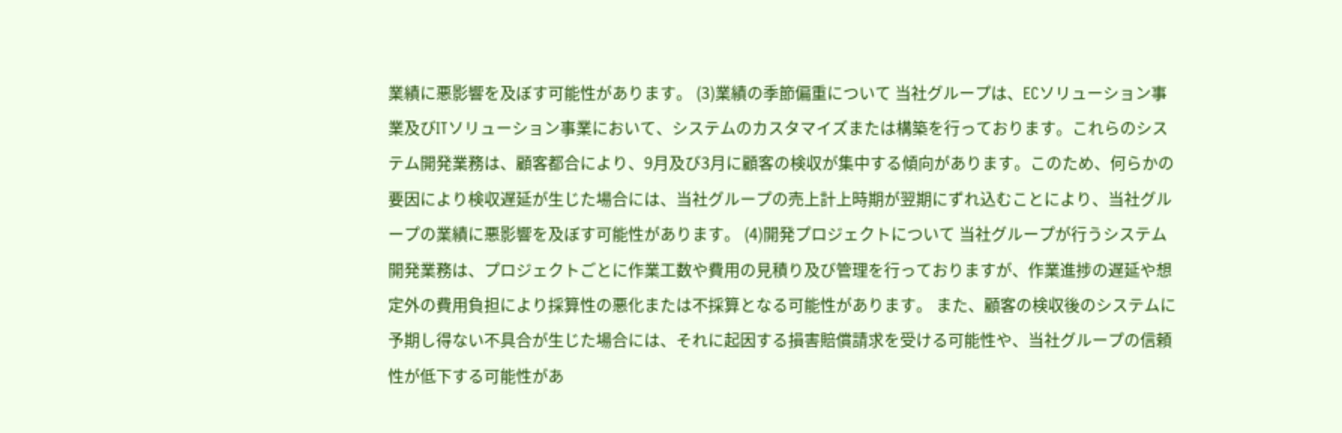業績に悪影響を及ぼす可能性があります。 (3)業績の季節偏重について 当社グループは、ECソリューション事業及びITソリューション事業において、システムのカスタマイズまたは構築を行っております。これらのシステム開発業務は、顧客都合により、9月及び3月に顧客の検収が集中する傾向があります。このため、何らかの要因により検収遅延が生じた場合には、当社グループの売上計上時期が翌期にずれ込むことにより、当社グループの業績に悪影響を及ぼす可能性があります。 (4)開発プロジェクトについて 当社グループが行うシステム開発業務は、プロジェクトごとに作業工数や費用の見積り及び管理を行っておりますが、作業進捗の遅延や想定外の費用負担により採算性の悪化または不採算となる可能性があります。 また、顧客の検収後のシステムに予期し得ない不具合が生じた場合には、それに起因する損害賠償請求を受ける可能性や、当社グループの信頼性が低下する可能性があ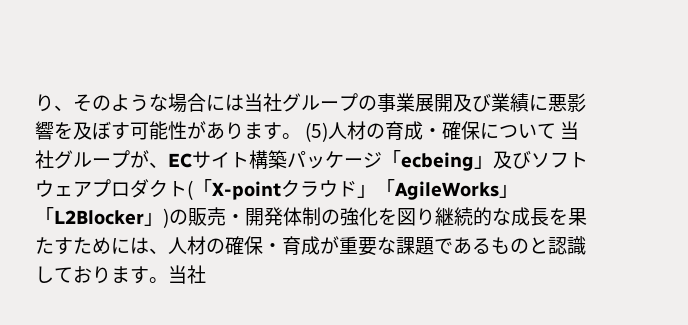り、そのような場合には当社グループの事業展開及び業績に悪影響を及ぼす可能性があります。 (5)人材の育成・確保について 当社グループが、ECサイト構築パッケージ「ecbeing」及びソフトウェアプロダクト(「X-pointクラウド」「AgileWorks」「L2Blocker」)の販売・開発体制の強化を図り継続的な成長を果たすためには、人材の確保・育成が重要な課題であるものと認識しております。当社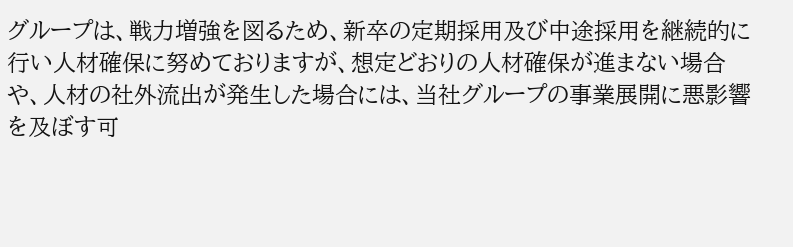グループは、戦力増強を図るため、新卒の定期採用及び中途採用を継続的に行い人材確保に努めておりますが、想定どおりの人材確保が進まない場合や、人材の社外流出が発生した場合には、当社グループの事業展開に悪影響を及ぼす可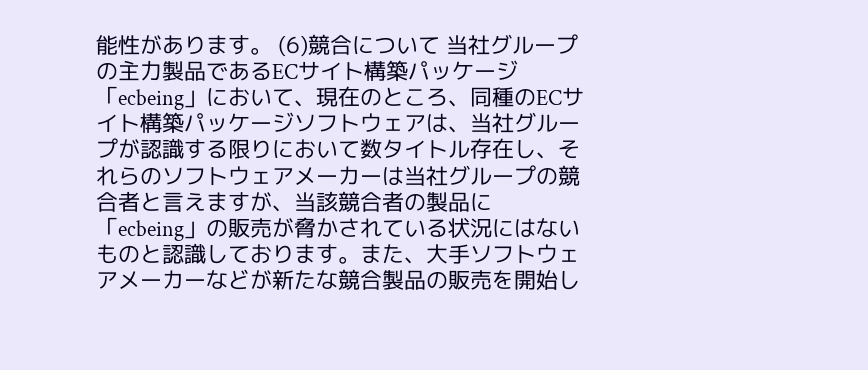能性があります。 (6)競合について 当社グループの主力製品であるECサイト構築パッケージ「ecbeing」において、現在のところ、同種のECサイト構築パッケージソフトウェアは、当社グループが認識する限りにおいて数タイトル存在し、それらのソフトウェアメーカーは当社グループの競合者と言えますが、当該競合者の製品に「ecbeing」の販売が脅かされている状況にはないものと認識しております。また、大手ソフトウェアメーカーなどが新たな競合製品の販売を開始し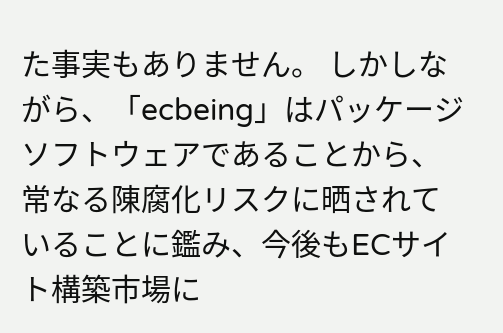た事実もありません。 しかしながら、「ecbeing」はパッケージソフトウェアであることから、常なる陳腐化リスクに晒されていることに鑑み、今後もECサイト構築市場に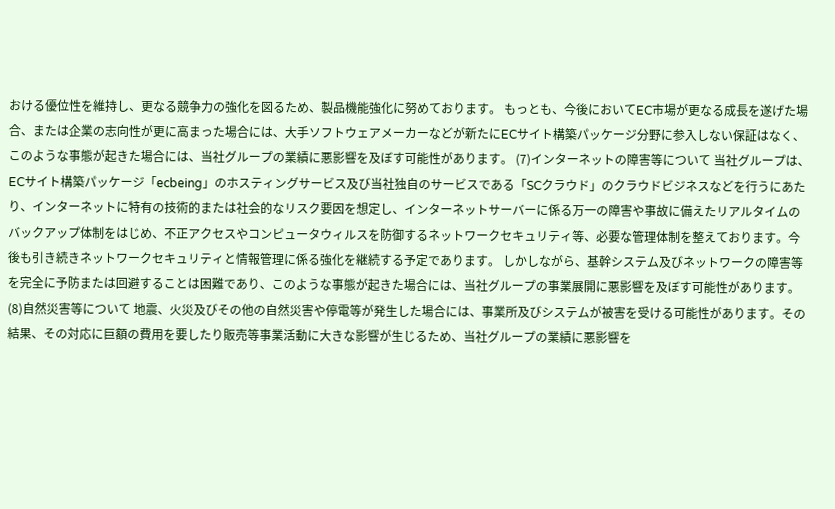おける優位性を維持し、更なる競争力の強化を図るため、製品機能強化に努めております。 もっとも、今後においてEC市場が更なる成長を遂げた場合、または企業の志向性が更に高まった場合には、大手ソフトウェアメーカーなどが新たにECサイト構築パッケージ分野に参入しない保証はなく、このような事態が起きた場合には、当社グループの業績に悪影響を及ぼす可能性があります。 (7)インターネットの障害等について 当社グループは、ECサイト構築パッケージ「ecbeing」のホスティングサービス及び当社独自のサービスである「SCクラウド」のクラウドビジネスなどを行うにあたり、インターネットに特有の技術的または社会的なリスク要因を想定し、インターネットサーバーに係る万一の障害や事故に備えたリアルタイムのバックアップ体制をはじめ、不正アクセスやコンピュータウィルスを防御するネットワークセキュリティ等、必要な管理体制を整えております。今後も引き続きネットワークセキュリティと情報管理に係る強化を継続する予定であります。 しかしながら、基幹システム及びネットワークの障害等を完全に予防または回避することは困難であり、このような事態が起きた場合には、当社グループの事業展開に悪影響を及ぼす可能性があります。 (8)自然災害等について 地震、火災及びその他の自然災害や停電等が発生した場合には、事業所及びシステムが被害を受ける可能性があります。その結果、その対応に巨額の費用を要したり販売等事業活動に大きな影響が生じるため、当社グループの業績に悪影響を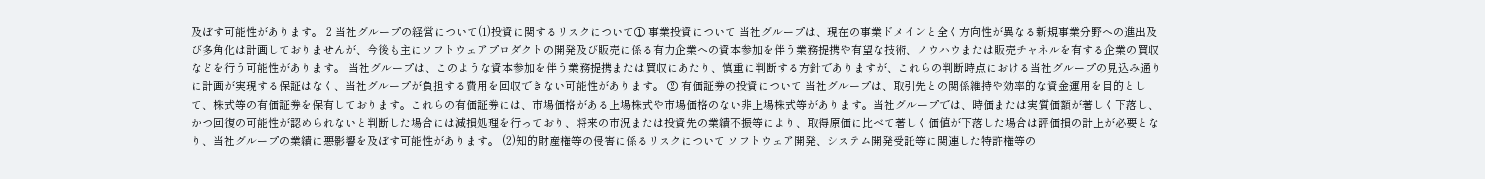及ぼす可能性があります。 2 当社グループの経営について(1)投資に関するリスクについて① 事業投資について 当社グループは、現在の事業ドメインと全く方向性が異なる新規事業分野への進出及び多角化は計画しておりませんが、今後も主にソフトウェアプロダクトの開発及び販売に係る有力企業への資本参加を伴う業務提携や有望な技術、ノウハウまたは販売チャネルを有する企業の買収などを行う可能性があります。 当社グループは、このような資本参加を伴う業務提携または買収にあたり、慎重に判断する方針でありますが、これらの判断時点における当社グループの見込み通りに計画が実現する保証はなく、当社グループが負担する費用を回収できない可能性があります。 ② 有価証券の投資について 当社グループは、取引先との関係維持や効率的な資金運用を目的として、株式等の有価証券を保有しております。これらの有価証券には、市場価格がある上場株式や市場価格のない非上場株式等があります。当社グループでは、時価または実質価額が著しく下落し、かつ回復の可能性が認められないと判断した場合には減損処理を行っており、将来の市況または投資先の業績不振等により、取得原価に比べて著しく価値が下落した場合は評価損の計上が必要となり、当社グループの業績に悪影響を及ぼす可能性があります。 (2)知的財産権等の侵害に係るリスクについて ソフトウェア開発、システム開発受託等に関連した特許権等の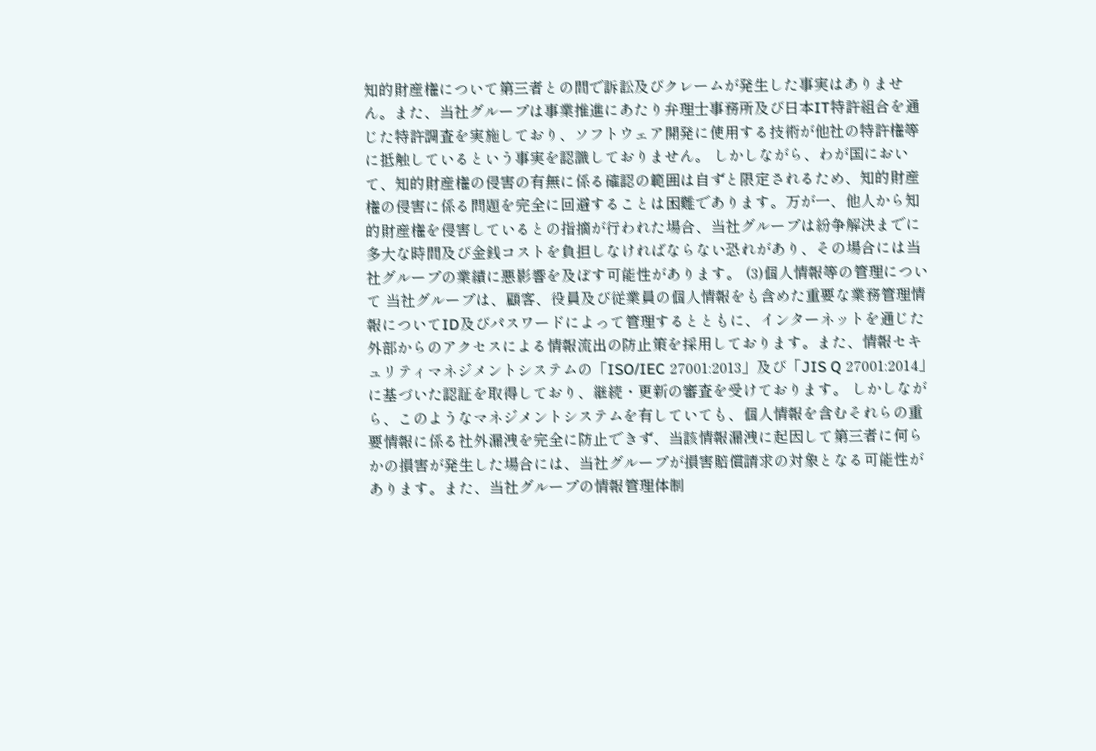知的財産権について第三者との間で訴訟及びクレームが発生した事実はありません。また、当社グループは事業推進にあたり弁理士事務所及び日本IT特許組合を通じた特許調査を実施しており、ソフトウェア開発に使用する技術が他社の特許権等に抵触しているという事実を認識しておりません。 しかしながら、わが国において、知的財産権の侵害の有無に係る確認の範囲は自ずと限定されるため、知的財産権の侵害に係る問題を完全に回避することは困難であります。万が一、他人から知的財産権を侵害しているとの指摘が行われた場合、当社グループは紛争解決までに多大な時間及び金銭コストを負担しなければならない恐れがあり、その場合には当社グループの業績に悪影響を及ぼす可能性があります。 (3)個人情報等の管理について 当社グループは、顧客、役員及び従業員の個人情報をも含めた重要な業務管理情報についてID及びパスワードによって管理するとともに、インターネットを通じた外部からのアクセスによる情報流出の防止策を採用しております。また、情報セキュリティマネジメントシステムの「ISO/IEC 27001:2013」及び「JIS Q 27001:2014」に基づいた認証を取得しており、継続・更新の審査を受けております。 しかしながら、このようなマネジメントシステムを有していても、個人情報を含むそれらの重要情報に係る社外漏洩を完全に防止できず、当該情報漏洩に起因して第三者に何らかの損害が発生した場合には、当社グループが損害賠償請求の対象となる可能性があります。また、当社グループの情報管理体制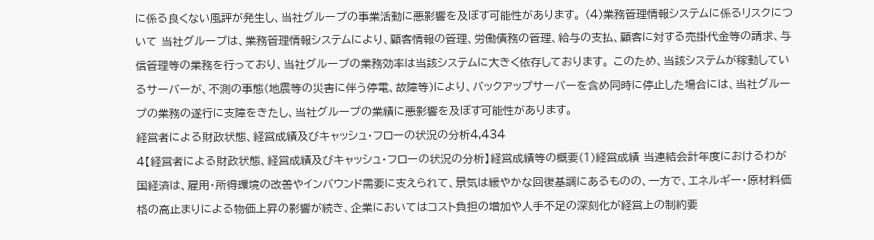に係る良くない風評が発生し、当社グループの事業活動に悪影響を及ぼす可能性があります。 (4)業務管理情報システムに係るリスクについて 当社グループは、業務管理情報システムにより、顧客情報の管理、労働債務の管理、給与の支払、顧客に対する売掛代金等の請求、与信管理等の業務を行っており、当社グループの業務効率は当該システムに大きく依存しております。 このため、当該システムが稼動しているサーバーが、不測の事態(地震等の災害に伴う停電、故障等)により、バックアップサーバーを含め同時に停止した場合には、当社グループの業務の遂行に支障をきたし、当社グループの業績に悪影響を及ぼす可能性があります。
経営者による財政状態、経営成績及びキャッシュ・フローの状況の分析4,434
4【経営者による財政状態、経営成績及びキャッシュ・フローの状況の分析】経営成績等の概要(1)経営成績 当連結会計年度におけるわが国経済は、雇用・所得環境の改善やインバウンド需要に支えられて、景気は緩やかな回復基調にあるものの、一方で、エネルギー・原材料価格の高止まりによる物価上昇の影響が続き、企業においてはコスト負担の増加や人手不足の深刻化が経営上の制約要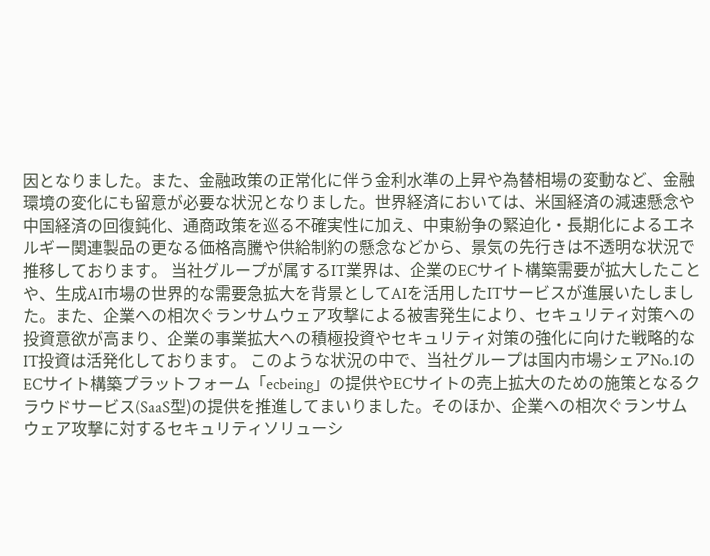因となりました。また、金融政策の正常化に伴う金利水準の上昇や為替相場の変動など、金融環境の変化にも留意が必要な状況となりました。世界経済においては、米国経済の減速懸念や中国経済の回復鈍化、通商政策を巡る不確実性に加え、中東紛争の緊迫化・長期化によるエネルギー関連製品の更なる価格高騰や供給制約の懸念などから、景気の先行きは不透明な状況で推移しております。 当社グループが属するIT業界は、企業のECサイト構築需要が拡大したことや、生成AI市場の世界的な需要急拡大を背景としてAIを活用したITサービスが進展いたしました。また、企業への相次ぐランサムウェア攻撃による被害発生により、セキュリティ対策への投資意欲が高まり、企業の事業拡大への積極投資やセキュリティ対策の強化に向けた戦略的なIT投資は活発化しております。 このような状況の中で、当社グループは国内市場シェアNo.1のECサイト構築プラットフォーム「ecbeing」の提供やECサイトの売上拡大のための施策となるクラウドサービス(SaaS型)の提供を推進してまいりました。そのほか、企業への相次ぐランサムウェア攻撃に対するセキュリティソリューシ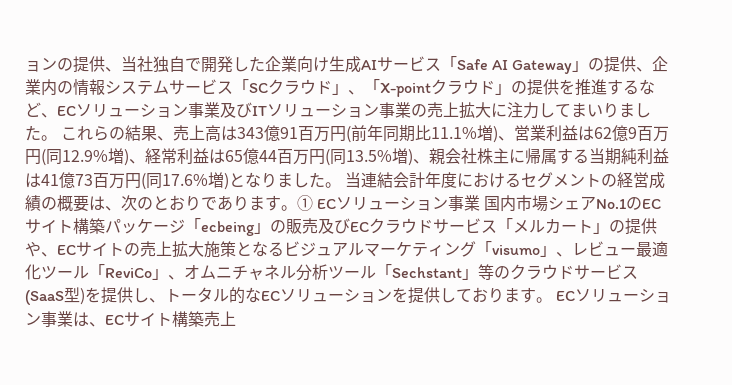ョンの提供、当社独自で開発した企業向け生成AIサービス「Safe AI Gateway」の提供、企業内の情報システムサービス「SCクラウド」、「X-pointクラウド」の提供を推進するなど、ECソリューション事業及びITソリューション事業の売上拡大に注力してまいりました。 これらの結果、売上高は343億91百万円(前年同期比11.1%増)、営業利益は62億9百万円(同12.9%増)、経常利益は65億44百万円(同13.5%増)、親会社株主に帰属する当期純利益は41億73百万円(同17.6%増)となりました。 当連結会計年度におけるセグメントの経営成績の概要は、次のとおりであります。① ECソリューション事業 国内市場シェアNo.1のECサイト構築パッケージ「ecbeing」の販売及びECクラウドサービス「メルカート」の提供や、ECサイトの売上拡大施策となるビジュアルマーケティング「visumo」、レビュー最適化ツール「ReviCo」、オムニチャネル分析ツール「Sechstant」等のクラウドサービス(SaaS型)を提供し、トータル的なECソリューションを提供しております。 ECソリューション事業は、ECサイト構築売上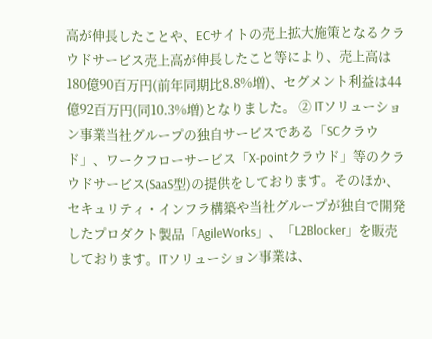高が伸長したことや、ECサイトの売上拡大施策となるクラウドサービス売上高が伸長したこと等により、売上高は180億90百万円(前年同期比8.8%増)、セグメント利益は44億92百万円(同10.3%増)となりました。 ② ITソリューション事業当社グループの独自サービスである「SCクラウド」、ワークフローサービス「X-pointクラウド」等のクラウドサービス(SaaS型)の提供をしております。そのほか、セキュリティ・インフラ構築や当社グループが独自で開発したプロダクト製品「AgileWorks」、「L2Blocker」を販売しております。ITソリューション事業は、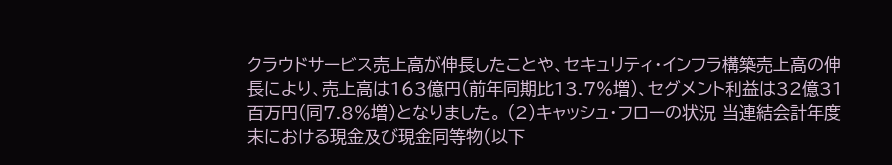クラウドサービス売上高が伸長したことや、セキュリティ・インフラ構築売上高の伸長により、売上高は163億円(前年同期比13.7%増)、セグメント利益は32億31百万円(同7.8%増)となりました。 (2)キャッシュ・フローの状況 当連結会計年度末における現金及び現金同等物(以下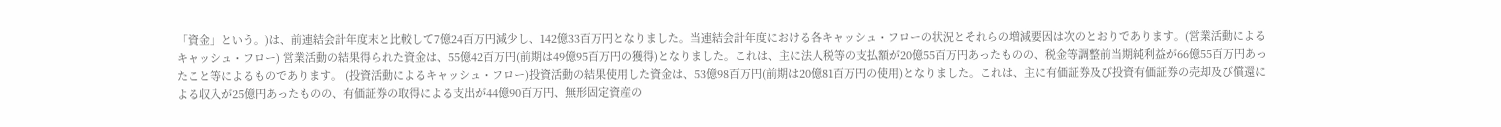「資金」という。)は、前連結会計年度末と比較して7億24百万円減少し、142億33百万円となりました。当連結会計年度における各キャッシュ・フローの状況とそれらの増減要因は次のとおりであります。(営業活動によるキャッシュ・フロー) 営業活動の結果得られた資金は、55億42百万円(前期は49億95百万円の獲得)となりました。これは、主に法人税等の支払額が20億55百万円あったものの、税金等調整前当期純利益が66億55百万円あったこと等によるものであります。 (投資活動によるキャッシュ・フロー)投資活動の結果使用した資金は、53億98百万円(前期は20億81百万円の使用)となりました。これは、主に有価証券及び投資有価証券の売却及び償還による収入が25億円あったものの、有価証券の取得による支出が44億90百万円、無形固定資産の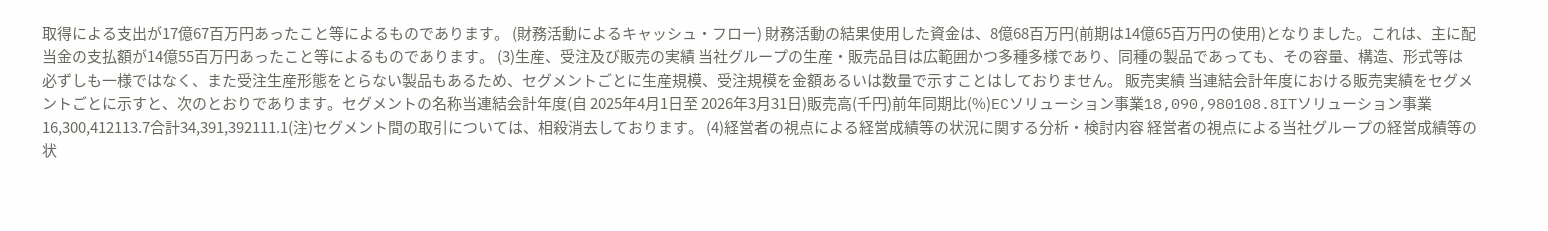取得による支出が17億67百万円あったこと等によるものであります。 (財務活動によるキャッシュ・フロー) 財務活動の結果使用した資金は、8億68百万円(前期は14億65百万円の使用)となりました。これは、主に配当金の支払額が14億55百万円あったこと等によるものであります。 (3)生産、受注及び販売の実績 当社グループの生産・販売品目は広範囲かつ多種多様であり、同種の製品であっても、その容量、構造、形式等は必ずしも一様ではなく、また受注生産形態をとらない製品もあるため、セグメントごとに生産規模、受注規模を金額あるいは数量で示すことはしておりません。 販売実績 当連結会計年度における販売実績をセグメントごとに示すと、次のとおりであります。セグメントの名称当連結会計年度(自 2025年4月1日至 2026年3月31日)販売高(千円)前年同期比(%)ECソリューション事業18,090,980108.8ITソリューション事業16,300,412113.7合計34,391,392111.1(注)セグメント間の取引については、相殺消去しております。 (4)経営者の視点による経営成績等の状況に関する分析・検討内容 経営者の視点による当社グループの経営成績等の状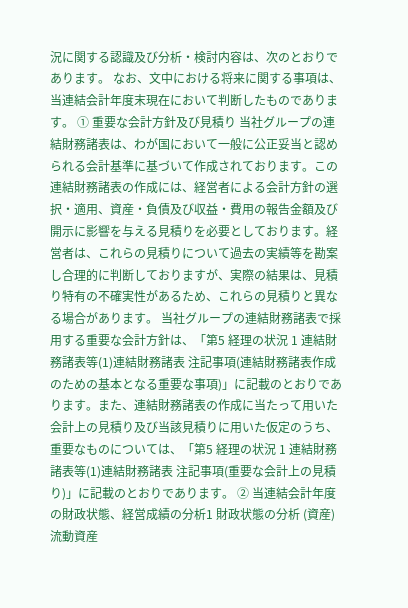況に関する認識及び分析・検討内容は、次のとおりであります。 なお、文中における将来に関する事項は、当連結会計年度末現在において判断したものであります。 ① 重要な会計方針及び見積り 当社グループの連結財務諸表は、わが国において一般に公正妥当と認められる会計基準に基づいて作成されております。この連結財務諸表の作成には、経営者による会計方針の選択・適用、資産・負債及び収益・費用の報告金額及び開示に影響を与える見積りを必要としております。経営者は、これらの見積りについて過去の実績等を勘案し合理的に判断しておりますが、実際の結果は、見積り特有の不確実性があるため、これらの見積りと異なる場合があります。 当社グループの連結財務諸表で採用する重要な会計方針は、「第5 経理の状況 1 連結財務諸表等(1)連結財務諸表 注記事項(連結財務諸表作成のための基本となる重要な事項)」に記載のとおりであります。また、連結財務諸表の作成に当たって用いた会計上の見積り及び当該見積りに用いた仮定のうち、重要なものについては、「第5 経理の状況 1 連結財務諸表等(1)連結財務諸表 注記事項(重要な会計上の見積り)」に記載のとおりであります。 ② 当連結会計年度の財政状態、経営成績の分析1 財政状態の分析 (資産)流動資産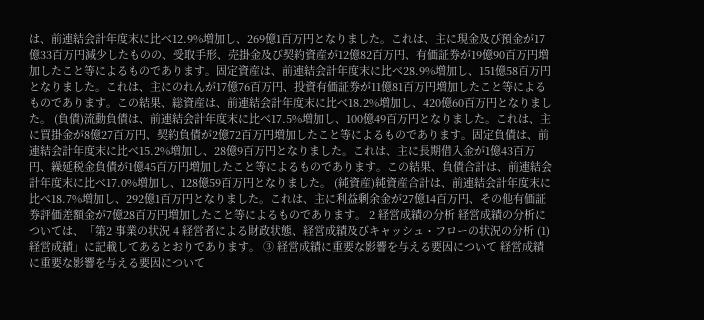は、前連結会計年度末に比べ12.9%増加し、269億1百万円となりました。これは、主に現金及び預金が17億33百万円減少したものの、受取手形、売掛金及び契約資産が12億82百万円、有価証券が19億90百万円増加したこと等によるものであります。固定資産は、前連結会計年度末に比べ28.9%増加し、151億58百万円となりました。これは、主にのれんが17億76百万円、投資有価証券が11億81百万円増加したこと等によるものであります。この結果、総資産は、前連結会計年度末に比べ18.2%増加し、420億60百万円となりました。 (負債)流動負債は、前連結会計年度末に比べ17.5%増加し、100億49百万円となりました。これは、主に買掛金が8億27百万円、契約負債が2億72百万円増加したこと等によるものであります。固定負債は、前連結会計年度末に比べ15.2%増加し、28億9百万円となりました。これは、主に長期借入金が1億43百万円、繰延税金負債が1億45百万円増加したこと等によるものであります。この結果、負債合計は、前連結会計年度末に比べ17.0%増加し、128億59百万円となりました。 (純資産)純資産合計は、前連結会計年度末に比べ18.7%増加し、292億1百万円となりました。これは、主に利益剰余金が27億14百万円、その他有価証券評価差額金が7億28百万円増加したこと等によるものであります。 2 経営成績の分析 経営成績の分析については、「第2 事業の状況 4 経営者による財政状態、経営成績及びキャッシュ・フローの状況の分析 (1)経営成績」に記載してあるとおりであります。 ③ 経営成績に重要な影響を与える要因について 経営成績に重要な影響を与える要因について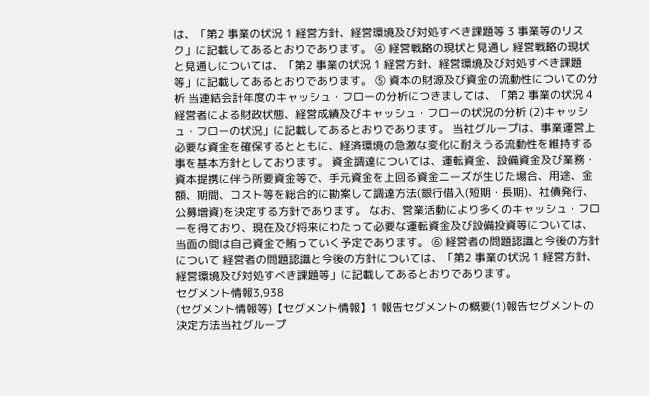は、「第2 事業の状況 1 経営方針、経営環境及び対処すべき課題等 3 事業等のリスク」に記載してあるとおりであります。 ④ 経営戦略の現状と見通し 経営戦略の現状と見通しについては、「第2 事業の状況 1 経営方針、経営環境及び対処すべき課題等」に記載してあるとおりであります。 ⑤ 資本の財源及び資金の流動性についての分析 当連結会計年度のキャッシュ・フローの分析につきましては、「第2 事業の状況 4 経営者による財政状態、経営成績及びキャッシュ・フローの状況の分析 (2)キャッシュ・フローの状況」に記載してあるとおりであります。 当社グループは、事業運営上必要な資金を確保するとともに、経済環境の急激な変化に耐えうる流動性を維持する事を基本方針としております。 資金調達については、運転資金、設備資金及び業務・資本提携に伴う所要資金等で、手元資金を上回る資金ニーズが生じた場合、用途、金額、期間、コスト等を総合的に勘案して調達方法(銀行借入(短期・長期)、社債発行、公募増資)を決定する方針であります。 なお、営業活動により多くのキャッシュ・フローを得ており、現在及び将来にわたって必要な運転資金及び設備投資等については、当面の間は自己資金で賄っていく予定であります。 ⑥ 経営者の問題認識と今後の方針について 経営者の問題認識と今後の方針については、「第2 事業の状況 1 経営方針、経営環境及び対処すべき課題等」に記載してあるとおりであります。
セグメント情報3,938
(セグメント情報等)【セグメント情報】1 報告セグメントの概要(1)報告セグメントの決定方法当社グループ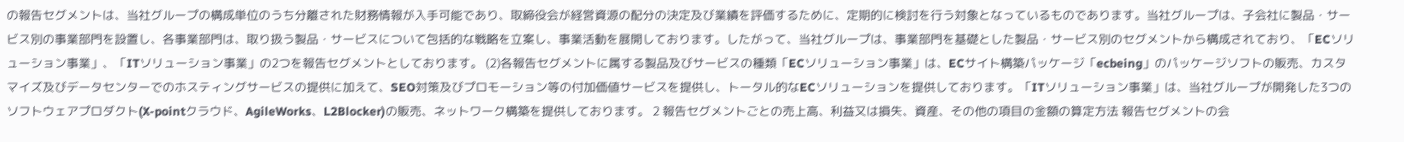の報告セグメントは、当社グループの構成単位のうち分離された財務情報が入手可能であり、取締役会が経営資源の配分の決定及び業績を評価するために、定期的に検討を行う対象となっているものであります。当社グループは、子会社に製品・サービス別の事業部門を設置し、各事業部門は、取り扱う製品・サービスについて包括的な戦略を立案し、事業活動を展開しております。したがって、当社グループは、事業部門を基礎とした製品・サービス別のセグメントから構成されており、「ECソリューション事業」、「ITソリューション事業」の2つを報告セグメントとしております。 (2)各報告セグメントに属する製品及びサービスの種類「ECソリューション事業」は、ECサイト構築パッケージ「ecbeing」のパッケージソフトの販売、カスタマイズ及びデータセンターでのホスティングサービスの提供に加えて、SEO対策及びプロモーション等の付加価値サービスを提供し、トータル的なECソリューションを提供しております。「ITソリューション事業」は、当社グループが開発した3つのソフトウェアプロダクト(X-pointクラウド、AgileWorks、L2Blocker)の販売、ネットワーク構築を提供しております。 2 報告セグメントごとの売上高、利益又は損失、資産、その他の項目の金額の算定方法 報告セグメントの会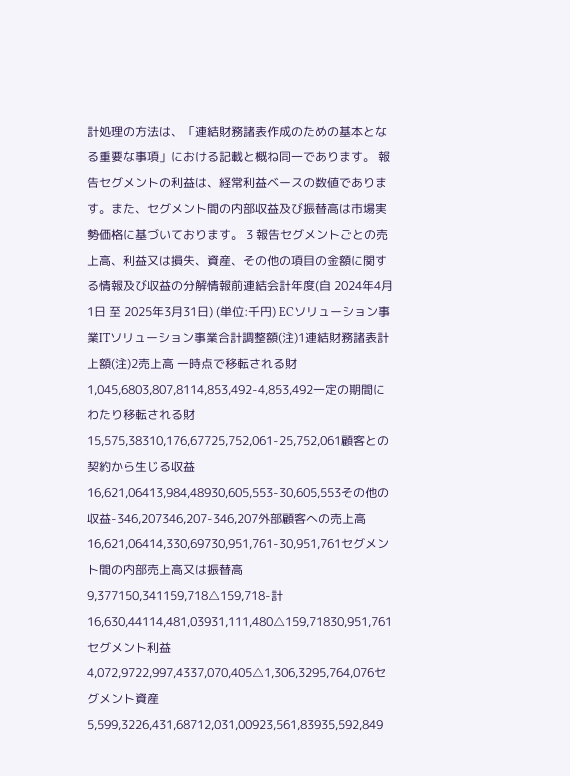計処理の方法は、「連結財務諸表作成のための基本となる重要な事項」における記載と概ね同一であります。 報告セグメントの利益は、経常利益ベースの数値であります。また、セグメント間の内部収益及び振替高は市場実勢価格に基づいております。 3 報告セグメントごとの売上高、利益又は損失、資産、その他の項目の金額に関する情報及び収益の分解情報前連結会計年度(自 2024年4月1日 至 2025年3月31日) (単位:千円) ECソリューション事業ITソリューション事業合計調整額(注)1連結財務諸表計上額(注)2売上高 一時点で移転される財1,045,6803,807,8114,853,492-4,853,492一定の期間にわたり移転される財15,575,38310,176,67725,752,061-25,752,061顧客との契約から生じる収益16,621,06413,984,48930,605,553-30,605,553その他の収益-346,207346,207-346,207外部顧客への売上高16,621,06414,330,69730,951,761-30,951,761セグメント間の内部売上高又は振替高9,377150,341159,718△159,718-計16,630,44114,481,03931,111,480△159,71830,951,761セグメント利益4,072,9722,997,4337,070,405△1,306,3295,764,076セグメント資産5,599,3226,431,68712,031,00923,561,83935,592,849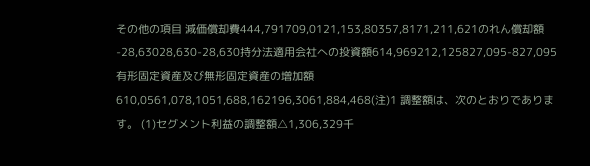その他の項目 減価償却費444,791709,0121,153,80357,8171,211,621のれん償却額-28,63028,630-28,630持分法適用会社への投資額614,969212,125827,095-827,095有形固定資産及び無形固定資産の増加額610,0561,078,1051,688,162196,3061,884,468(注)1 調整額は、次のとおりであります。 (1)セグメント利益の調整額△1,306,329千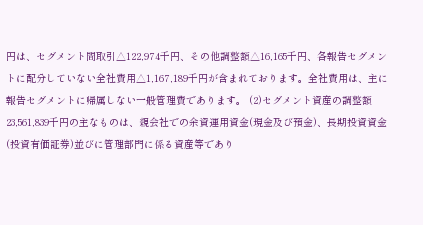円は、セグメント間取引△122,974千円、その他調整額△16,165千円、各報告セグメントに配分していない全社費用△1,167,189千円が含まれております。全社費用は、主に報告セグメントに帰属しない一般管理費であります。 (2)セグメント資産の調整額23,561,839千円の主なものは、親会社での余資運用資金(現金及び預金)、長期投資資金(投資有価証券)並びに管理部門に係る資産等であり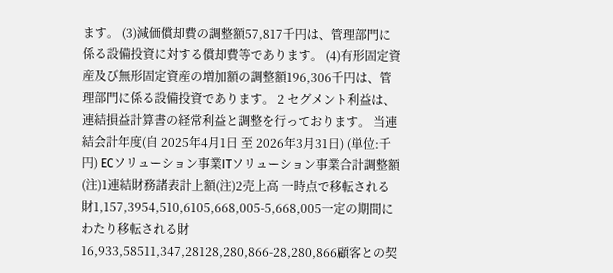ます。 (3)減価償却費の調整額57,817千円は、管理部門に係る設備投資に対する償却費等であります。 (4)有形固定資産及び無形固定資産の増加額の調整額196,306千円は、管理部門に係る設備投資であります。 2 セグメント利益は、連結損益計算書の経常利益と調整を行っております。 当連結会計年度(自 2025年4月1日 至 2026年3月31日) (単位:千円) ECソリューション事業ITソリューション事業合計調整額(注)1連結財務諸表計上額(注)2売上高 一時点で移転される財1,157,3954,510,6105,668,005-5,668,005一定の期間にわたり移転される財16,933,58511,347,28128,280,866-28,280,866顧客との契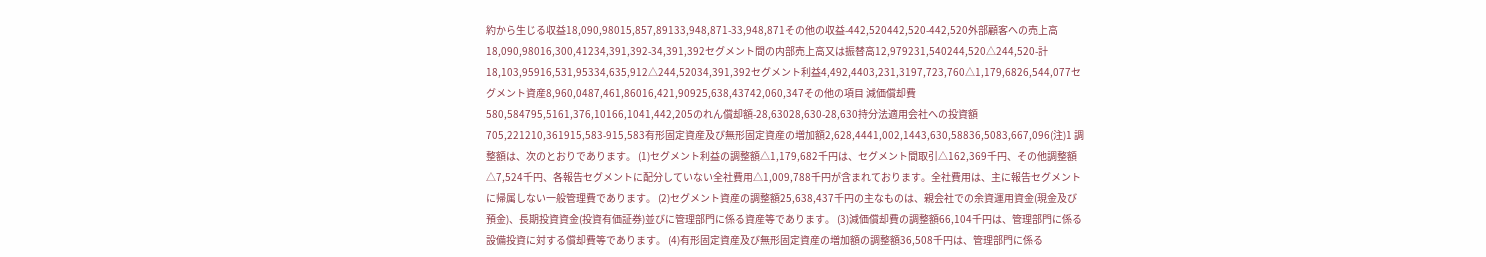約から生じる収益18,090,98015,857,89133,948,871-33,948,871その他の収益-442,520442,520-442,520外部顧客への売上高18,090,98016,300,41234,391,392-34,391,392セグメント間の内部売上高又は振替高12,979231,540244,520△244,520-計18,103,95916,531,95334,635,912△244,52034,391,392セグメント利益4,492,4403,231,3197,723,760△1,179,6826,544,077セグメント資産8,960,0487,461,86016,421,90925,638,43742,060,347その他の項目 減価償却費580,584795,5161,376,10166,1041,442,205のれん償却額-28,63028,630-28,630持分法適用会社への投資額705,221210,361915,583-915,583有形固定資産及び無形固定資産の増加額2,628,4441,002,1443,630,58836,5083,667,096(注)1 調整額は、次のとおりであります。 (1)セグメント利益の調整額△1,179,682千円は、セグメント間取引△162,369千円、その他調整額△7,524千円、各報告セグメントに配分していない全社費用△1,009,788千円が含まれております。全社費用は、主に報告セグメントに帰属しない一般管理費であります。 (2)セグメント資産の調整額25,638,437千円の主なものは、親会社での余資運用資金(現金及び預金)、長期投資資金(投資有価証券)並びに管理部門に係る資産等であります。 (3)減価償却費の調整額66,104千円は、管理部門に係る設備投資に対する償却費等であります。 (4)有形固定資産及び無形固定資産の増加額の調整額36,508千円は、管理部門に係る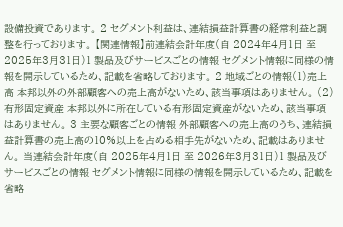設備投資であります。 2 セグメント利益は、連結損益計算書の経常利益と調整を行っております。 【関連情報】前連結会計年度(自 2024年4月1日 至 2025年3月31日)1 製品及びサービスごとの情報 セグメント情報に同様の情報を開示しているため、記載を省略しております。 2 地域ごとの情報(1)売上高 本邦以外の外部顧客への売上高がないため、該当事項はありません。 (2)有形固定資産 本邦以外に所在している有形固定資産がないため、該当事項はありません。 3 主要な顧客ごとの情報 外部顧客への売上高のうち、連結損益計算書の売上高の10%以上を占める相手先がないため、記載はありません。 当連結会計年度(自 2025年4月1日 至 2026年3月31日)1 製品及びサービスごとの情報 セグメント情報に同様の情報を開示しているため、記載を省略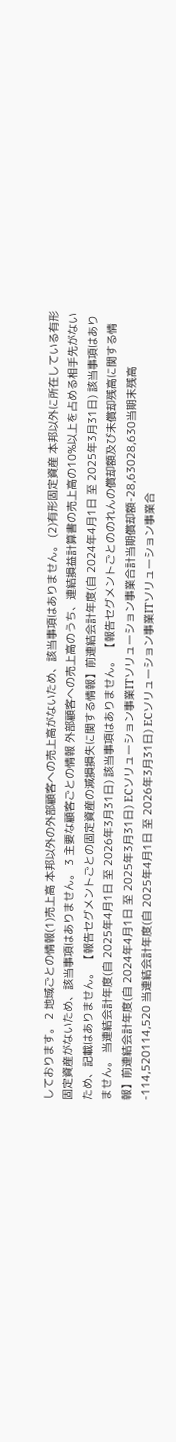しております。 2 地域ごとの情報(1)売上高 本邦以外の外部顧客への売上高がないため、該当事項はありません。 (2)有形固定資産 本邦以外に所在している有形固定資産がないため、該当事項はありません。 3 主要な顧客ごとの情報 外部顧客への売上高のうち、連結損益計算書の売上高の10%以上を占める相手先がないため、記載はありません。 【報告セグメントごとの固定資産の減損損失に関する情報】前連結会計年度(自 2024年4月1日 至 2025年3月31日) 該当事項はありません。 当連結会計年度(自 2025年4月1日 至 2026年3月31日) 該当事項はありません。 【報告セグメントごとののれんの償却額及び未償却残高に関する情報】前連結会計年度(自 2024年4月1日 至 2025年3月31日) ECソリューション事業ITソリューション事業合計当期償却額-28,63028,630当期末残高-114,520114,520 当連結会計年度(自 2025年4月1日 至 2026年3月31日) ECソリューション事業ITソリューション事業合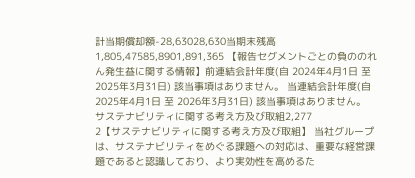計当期償却額-28,63028,630当期末残高1,805,47585,8901,891,365 【報告セグメントごとの負ののれん発生益に関する情報】前連結会計年度(自 2024年4月1日 至 2025年3月31日) 該当事項はありません。 当連結会計年度(自 2025年4月1日 至 2026年3月31日) 該当事項はありません。
サステナビリティに関する考え方及び取組2,277
2【サステナビリティに関する考え方及び取組】 当社グループは、サステナビリティをめぐる課題への対応は、重要な経営課題であると認識しており、より実効性を高めるた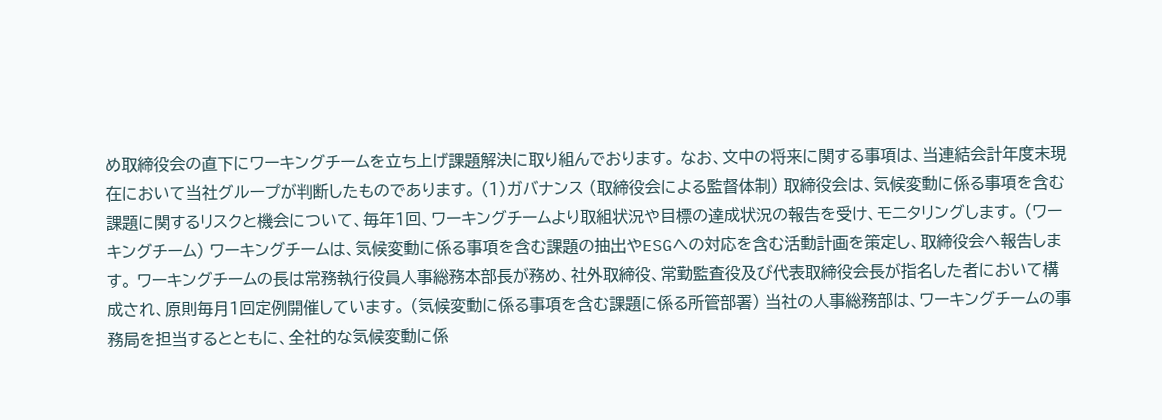め取締役会の直下にワーキングチームを立ち上げ課題解決に取り組んでおります。 なお、文中の将来に関する事項は、当連結会計年度末現在において当社グループが判断したものであります。 (1)ガバナンス (取締役会による監督体制) 取締役会は、気候変動に係る事項を含む課題に関するリスクと機会について、毎年1回、ワーキングチームより取組状況や目標の達成状況の報告を受け、モニタリングします。 (ワーキングチーム) ワーキングチームは、気候変動に係る事項を含む課題の抽出やESGへの対応を含む活動計画を策定し、取締役会へ報告します。 ワーキングチームの長は常務執行役員人事総務本部長が務め、社外取締役、常勤監査役及び代表取締役会長が指名した者において構成され、原則毎月1回定例開催しています。 (気候変動に係る事項を含む課題に係る所管部署) 当社の人事総務部は、ワーキングチームの事務局を担当するとともに、全社的な気候変動に係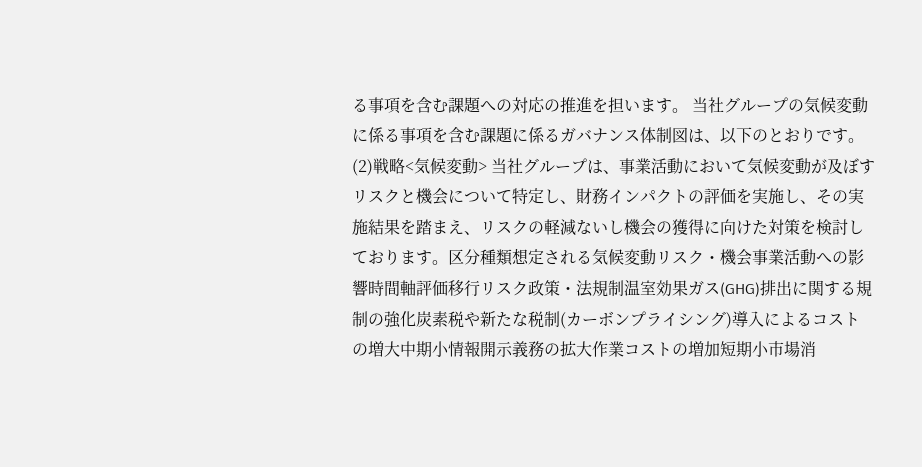る事項を含む課題への対応の推進を担います。 当社グループの気候変動に係る事項を含む課題に係るガバナンス体制図は、以下のとおりです。 (2)戦略<気候変動> 当社グループは、事業活動において気候変動が及ぼすリスクと機会について特定し、財務インパクトの評価を実施し、その実施結果を踏まえ、リスクの軽減ないし機会の獲得に向けた対策を検討しております。区分種類想定される気候変動リスク・機会事業活動への影響時間軸評価移行リスク政策・法規制温室効果ガス(GHG)排出に関する規制の強化炭素税や新たな税制(カーボンプライシング)導入によるコストの増大中期小情報開示義務の拡大作業コストの増加短期小市場消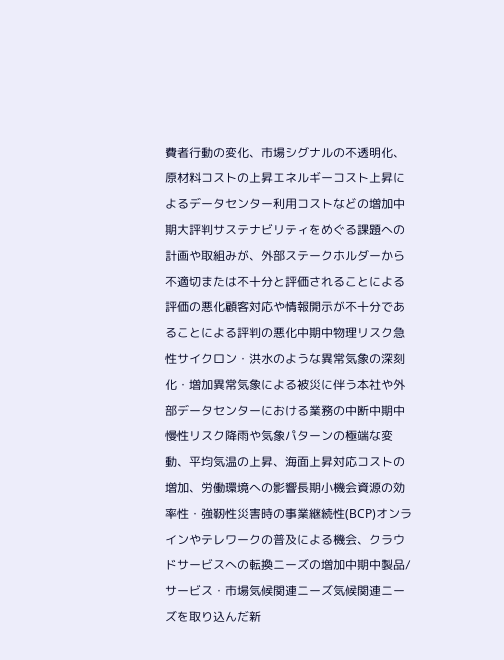費者行動の変化、市場シグナルの不透明化、原材料コストの上昇エネルギーコスト上昇によるデータセンター利用コストなどの増加中期大評判サステナビリティをめぐる課題への計画や取組みが、外部ステークホルダーから不適切または不十分と評価されることによる評価の悪化顧客対応や情報開示が不十分であることによる評判の悪化中期中物理リスク急性サイクロン・洪水のような異常気象の深刻化・増加異常気象による被災に伴う本社や外部データセンターにおける業務の中断中期中慢性リスク降雨や気象パターンの極端な変動、平均気温の上昇、海面上昇対応コストの増加、労働環境への影響長期小機会資源の効率性・強靭性災害時の事業継続性(BCP)オンラインやテレワークの普及による機会、クラウドサービスへの転換ニーズの増加中期中製品/サービス・市場気候関連ニーズ気候関連ニーズを取り込んだ新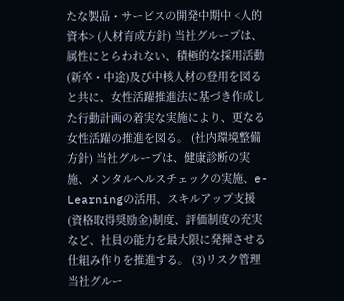たな製品・サービスの開発中期中 <人的資本> (人材育成方針) 当社グループは、属性にとらわれない、積極的な採用活動(新卒・中途)及び中核人材の登用を図ると共に、女性活躍推進法に基づき作成した行動計画の着実な実施により、更なる女性活躍の推進を図る。 (社内環境整備方針) 当社グループは、健康診断の実施、メンタルヘルスチェックの実施、e-Learningの活用、スキルアップ支援(資格取得奨励金)制度、評価制度の充実など、社員の能力を最大限に発揮させる仕組み作りを推進する。 (3)リスク管理 当社グルー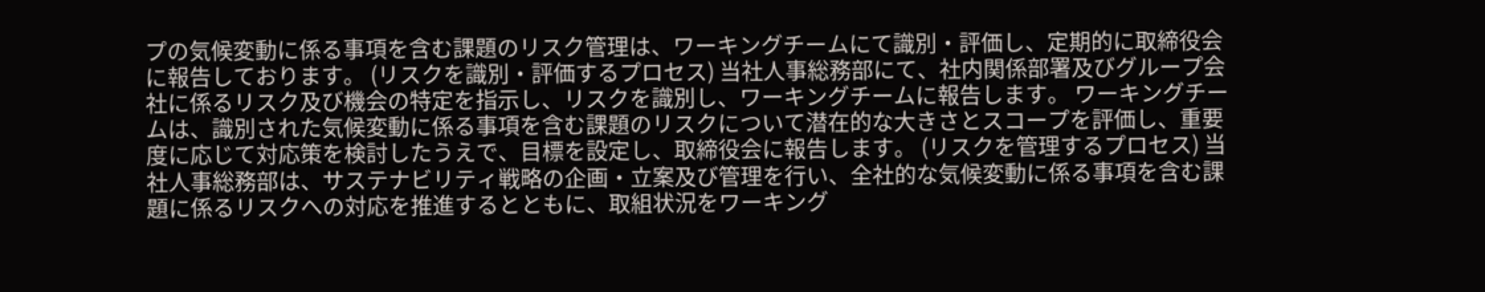プの気候変動に係る事項を含む課題のリスク管理は、ワーキングチームにて識別・評価し、定期的に取締役会に報告しております。 (リスクを識別・評価するプロセス) 当社人事総務部にて、社内関係部署及びグループ会社に係るリスク及び機会の特定を指示し、リスクを識別し、ワーキングチームに報告します。 ワーキングチームは、識別された気候変動に係る事項を含む課題のリスクについて潜在的な大きさとスコープを評価し、重要度に応じて対応策を検討したうえで、目標を設定し、取締役会に報告します。 (リスクを管理するプロセス) 当社人事総務部は、サステナビリティ戦略の企画・立案及び管理を行い、全社的な気候変動に係る事項を含む課題に係るリスクへの対応を推進するとともに、取組状況をワーキング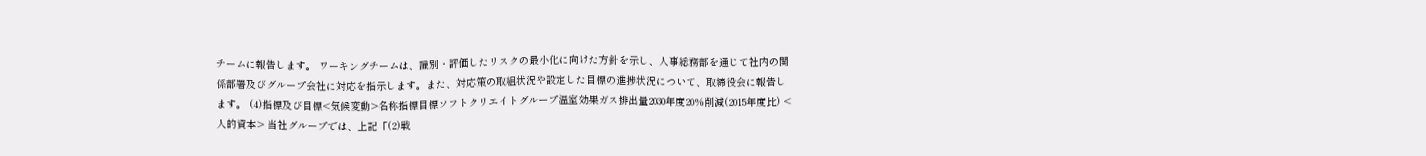チームに報告します。 ワーキングチームは、識別・評価したリスクの最小化に向けた方針を示し、人事総務部を通じて社内の関係部署及びグループ会社に対応を指示します。また、対応策の取組状況や設定した目標の進捗状況について、取締役会に報告します。 (4)指標及び目標<気候変動>名称指標目標ソフトクリエイトグループ温室効果ガス排出量2030年度20%削減(2015年度比) <人的資本> 当社グループでは、上記「(2)戦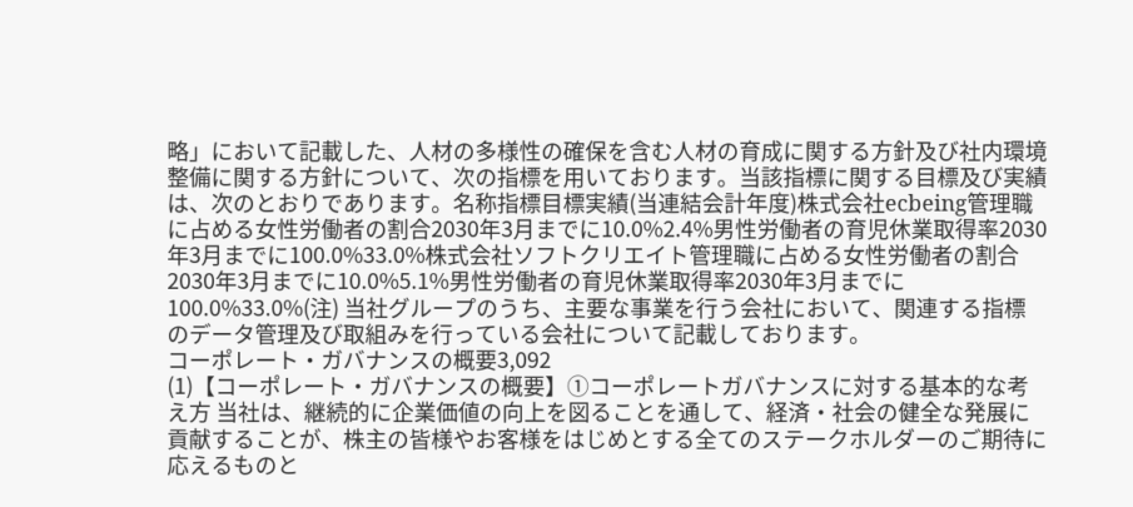略」において記載した、人材の多様性の確保を含む人材の育成に関する方針及び社内環境整備に関する方針について、次の指標を用いております。当該指標に関する目標及び実績は、次のとおりであります。名称指標目標実績(当連結会計年度)株式会社ecbeing管理職に占める女性労働者の割合2030年3月までに10.0%2.4%男性労働者の育児休業取得率2030年3月までに100.0%33.0%株式会社ソフトクリエイト管理職に占める女性労働者の割合2030年3月までに10.0%5.1%男性労働者の育児休業取得率2030年3月までに100.0%33.0%(注) 当社グループのうち、主要な事業を行う会社において、関連する指標のデータ管理及び取組みを行っている会社について記載しております。
コーポレート・ガバナンスの概要3,092
(1)【コーポレート・ガバナンスの概要】①コーポレートガバナンスに対する基本的な考え方 当社は、継続的に企業価値の向上を図ることを通して、経済・社会の健全な発展に貢献することが、株主の皆様やお客様をはじめとする全てのステークホルダーのご期待に応えるものと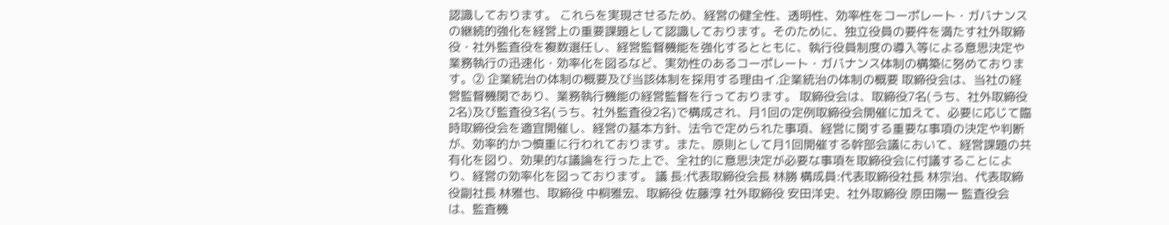認識しております。 これらを実現させるため、経営の健全性、透明性、効率性をコーポレート・ガバナンスの継続的強化を経営上の重要課題として認識しております。そのために、独立役員の要件を満たす社外取締役・社外監査役を複数選任し、経営監督機能を強化するとともに、執行役員制度の導入等による意思決定や業務執行の迅速化・効率化を図るなど、実効性のあるコーポレート・ガバナンス体制の構築に努めております。② 企業統治の体制の概要及び当該体制を採用する理由イ.企業統治の体制の概要 取締役会は、当社の経営監督機関であり、業務執行機能の経営監督を行っております。 取締役会は、取締役7名(うち、社外取締役2名)及び監査役3名(うち、社外監査役2名)で構成され、月1回の定例取締役会開催に加えて、必要に応じて臨時取締役会を適宜開催し、経営の基本方針、法令で定められた事項、経営に関する重要な事項の決定や判断が、効率的かつ慎重に行われております。また、原則として月1回開催する幹部会議において、経営課題の共有化を図り、効果的な議論を行った上で、全社的に意思決定が必要な事項を取締役会に付議することにより、経営の効率化を図っております。 議 長:代表取締役会長 林勝 構成員:代表取締役社長 林宗治、代表取締役副社長 林雅也、取締役 中桐雅宏、取締役 佐藤淳 社外取締役 安田洋史、社外取締役 原田陽一 監査役会は、監査機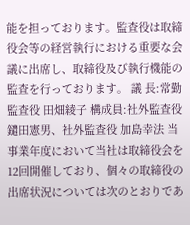能を担っております。監査役は取締役会等の経営執行における重要な会議に出席し、取締役及び執行機能の監査を行っております。 議 長:常勤監査役 田畑綾子 構成員:社外監査役 鑓田憲男、社外監査役 加島幸法 当事業年度において当社は取締役会を12回開催しており、個々の取締役の出席状況については次のとおりであ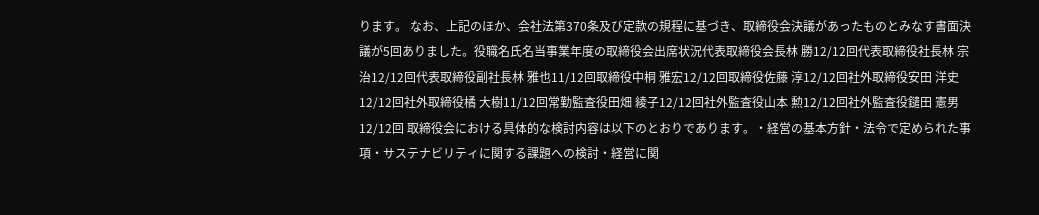ります。 なお、上記のほか、会社法第370条及び定款の規程に基づき、取締役会決議があったものとみなす書面決議が5回ありました。役職名氏名当事業年度の取締役会出席状況代表取締役会長林 勝12/12回代表取締役社長林 宗治12/12回代表取締役副社長林 雅也11/12回取締役中桐 雅宏12/12回取締役佐藤 淳12/12回社外取締役安田 洋史12/12回社外取締役橘 大樹11/12回常勤監査役田畑 綾子12/12回社外監査役山本 勲12/12回社外監査役鑓田 憲男12/12回 取締役会における具体的な検討内容は以下のとおりであります。・経営の基本方針・法令で定められた事項・サステナビリティに関する課題への検討・経営に関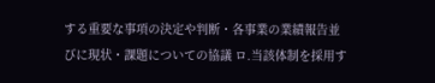する重要な事項の決定や判断・各事業の業績報告並びに現状・課題についての協議 ロ.当該体制を採用す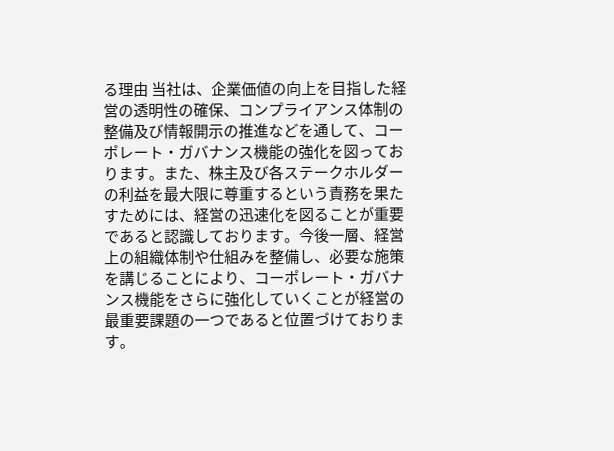る理由 当社は、企業価値の向上を目指した経営の透明性の確保、コンプライアンス体制の整備及び情報開示の推進などを通して、コーポレート・ガバナンス機能の強化を図っております。また、株主及び各ステークホルダーの利益を最大限に尊重するという責務を果たすためには、経営の迅速化を図ることが重要であると認識しております。今後一層、経営上の組織体制や仕組みを整備し、必要な施策を講じることにより、コーポレート・ガバナンス機能をさらに強化していくことが経営の最重要課題の一つであると位置づけております。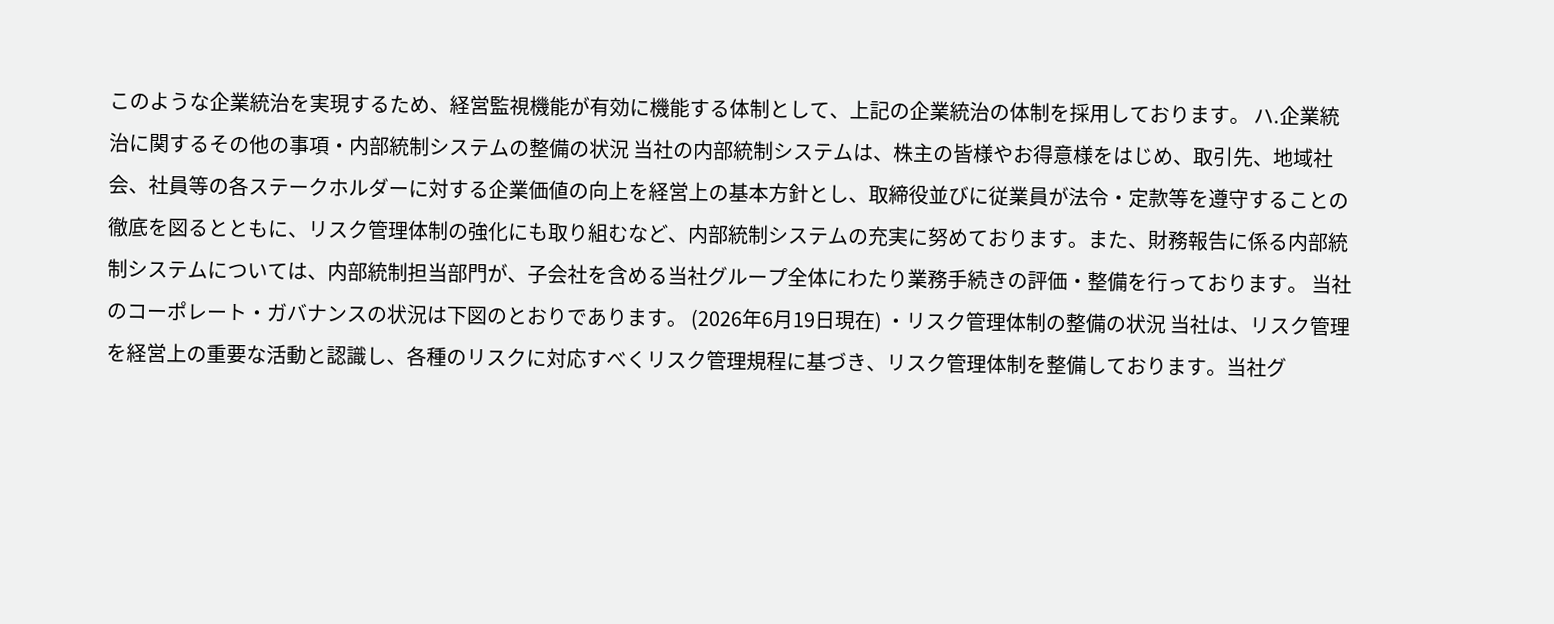このような企業統治を実現するため、経営監視機能が有効に機能する体制として、上記の企業統治の体制を採用しております。 ハ.企業統治に関するその他の事項・内部統制システムの整備の状況 当社の内部統制システムは、株主の皆様やお得意様をはじめ、取引先、地域社会、社員等の各ステークホルダーに対する企業価値の向上を経営上の基本方針とし、取締役並びに従業員が法令・定款等を遵守することの徹底を図るとともに、リスク管理体制の強化にも取り組むなど、内部統制システムの充実に努めております。また、財務報告に係る内部統制システムについては、内部統制担当部門が、子会社を含める当社グループ全体にわたり業務手続きの評価・整備を行っております。 当社のコーポレート・ガバナンスの状況は下図のとおりであります。 (2026年6月19日現在) ・リスク管理体制の整備の状況 当社は、リスク管理を経営上の重要な活動と認識し、各種のリスクに対応すべくリスク管理規程に基づき、リスク管理体制を整備しております。当社グ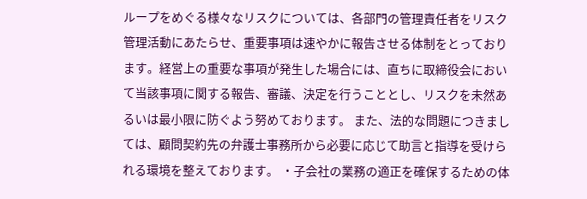ループをめぐる様々なリスクについては、各部門の管理責任者をリスク管理活動にあたらせ、重要事項は速やかに報告させる体制をとっております。経営上の重要な事項が発生した場合には、直ちに取締役会において当該事項に関する報告、審議、決定を行うこととし、リスクを未然あるいは最小限に防ぐよう努めております。 また、法的な問題につきましては、顧問契約先の弁護士事務所から必要に応じて助言と指導を受けられる環境を整えております。 ・子会社の業務の適正を確保するための体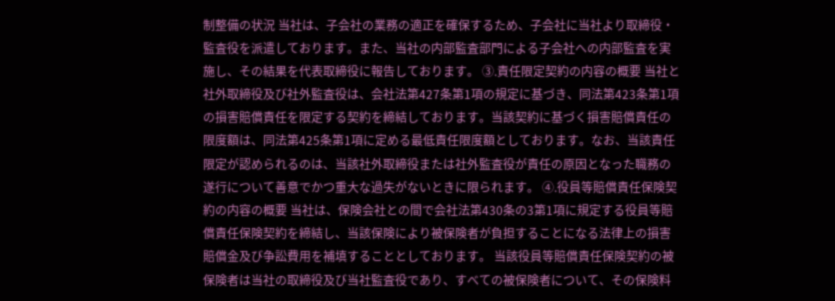制整備の状況 当社は、子会社の業務の適正を確保するため、子会社に当社より取締役・監査役を派遣しております。また、当社の内部監査部門による子会社への内部監査を実施し、その結果を代表取締役に報告しております。 ③.責任限定契約の内容の概要 当社と社外取締役及び社外監査役は、会社法第427条第1項の規定に基づき、同法第423条第1項の損害賠償責任を限定する契約を締結しております。当該契約に基づく損害賠償責任の限度額は、同法第425条第1項に定める最低責任限度額としております。なお、当該責任限定が認められるのは、当該社外取締役または社外監査役が責任の原因となった職務の遂行について善意でかつ重大な過失がないときに限られます。 ④.役員等賠償責任保険契約の内容の概要 当社は、保険会社との間で会社法第430条の3第1項に規定する役員等賠償責任保険契約を締結し、当該保険により被保険者が負担することになる法律上の損害賠償金及び争訟費用を補填することとしております。 当該役員等賠償責任保険契約の被保険者は当社の取締役及び当社監査役であり、すべての被保険者について、その保険料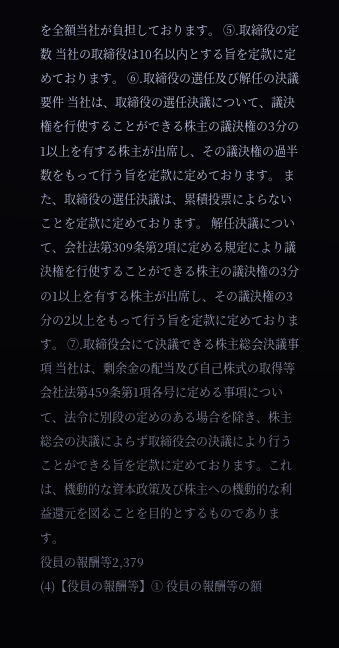を全額当社が負担しております。 ⑤.取締役の定数 当社の取締役は10名以内とする旨を定款に定めております。 ⑥.取締役の選任及び解任の決議要件 当社は、取締役の選任決議について、議決権を行使することができる株主の議決権の3分の1以上を有する株主が出席し、その議決権の過半数をもって行う旨を定款に定めております。 また、取締役の選任決議は、累積投票によらないことを定款に定めております。 解任決議について、会社法第309条第2項に定める規定により議決権を行使することができる株主の議決権の3分の1以上を有する株主が出席し、その議決権の3分の2以上をもって行う旨を定款に定めております。 ⑦.取締役会にて決議できる株主総会決議事項 当社は、剰余金の配当及び自己株式の取得等会社法第459条第1項各号に定める事項について、法令に別段の定めのある場合を除き、株主総会の決議によらず取締役会の決議により行うことができる旨を定款に定めております。これは、機動的な資本政策及び株主への機動的な利益還元を図ることを目的とするものであります。
役員の報酬等2,379
(4)【役員の報酬等】① 役員の報酬等の額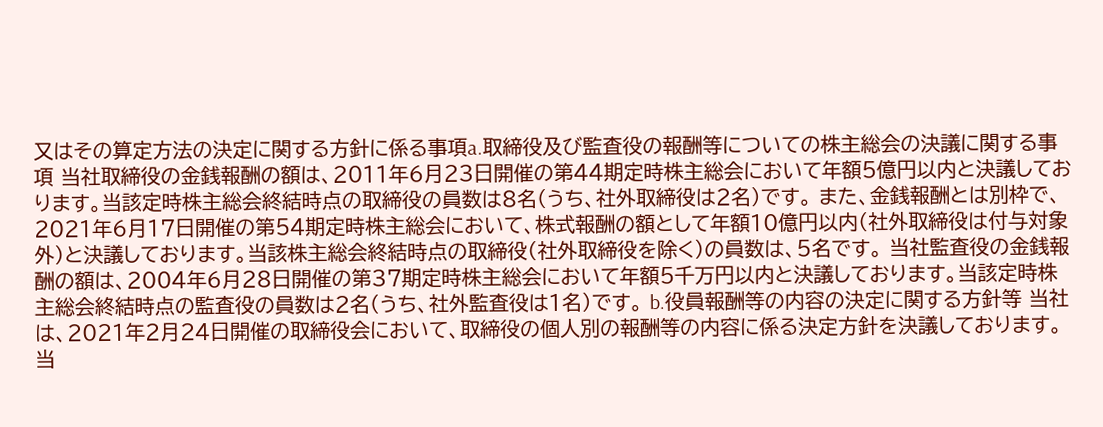又はその算定方法の決定に関する方針に係る事項a.取締役及び監査役の報酬等についての株主総会の決議に関する事項 当社取締役の金銭報酬の額は、2011年6月23日開催の第44期定時株主総会において年額5億円以内と決議しております。当該定時株主総会終結時点の取締役の員数は8名(うち、社外取締役は2名)です。 また、金銭報酬とは別枠で、2021年6月17日開催の第54期定時株主総会において、株式報酬の額として年額10億円以内(社外取締役は付与対象外)と決議しております。当該株主総会終結時点の取締役(社外取締役を除く)の員数は、5名です。 当社監査役の金銭報酬の額は、2004年6月28日開催の第37期定時株主総会において年額5千万円以内と決議しております。当該定時株主総会終結時点の監査役の員数は2名(うち、社外監査役は1名)です。 b.役員報酬等の内容の決定に関する方針等 当社は、2021年2月24日開催の取締役会において、取締役の個人別の報酬等の内容に係る決定方針を決議しております。当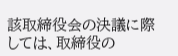該取締役会の決議に際しては、取締役の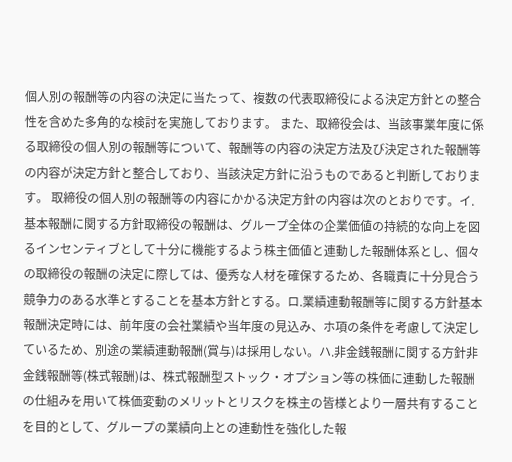個人別の報酬等の内容の決定に当たって、複数の代表取締役による決定方針との整合性を含めた多角的な検討を実施しております。 また、取締役会は、当該事業年度に係る取締役の個人別の報酬等について、報酬等の内容の決定方法及び決定された報酬等の内容が決定方針と整合しており、当該決定方針に沿うものであると判断しております。 取締役の個人別の報酬等の内容にかかる決定方針の内容は次のとおりです。イ.基本報酬に関する方針取締役の報酬は、グループ全体の企業価値の持続的な向上を図るインセンティブとして十分に機能するよう株主価値と連動した報酬体系とし、個々の取締役の報酬の決定に際しては、優秀な人材を確保するため、各職責に十分見合う競争力のある水準とすることを基本方針とする。ロ.業績連動報酬等に関する方針基本報酬決定時には、前年度の会社業績や当年度の見込み、ホ項の条件を考慮して決定しているため、別途の業績連動報酬(賞与)は採用しない。ハ.非金銭報酬に関する方針非金銭報酬等(株式報酬)は、株式報酬型ストック・オプション等の株価に連動した報酬の仕組みを用いて株価変動のメリットとリスクを株主の皆様とより一層共有することを目的として、グループの業績向上との連動性を強化した報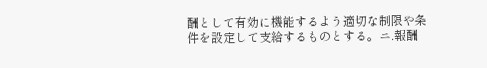酬として有効に機能するよう適切な制限や条件を設定して支給するものとする。ニ.報酬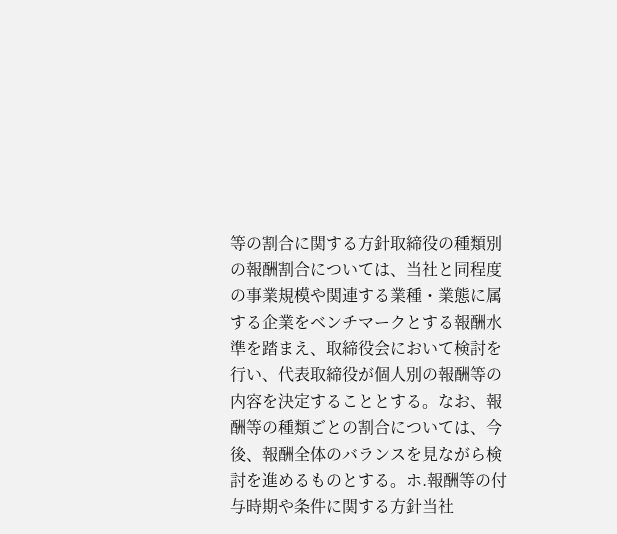等の割合に関する方針取締役の種類別の報酬割合については、当社と同程度の事業規模や関連する業種・業態に属する企業をベンチマークとする報酬水準を踏まえ、取締役会において検討を行い、代表取締役が個人別の報酬等の内容を決定することとする。なお、報酬等の種類ごとの割合については、今後、報酬全体のバランスを見ながら検討を進めるものとする。ホ.報酬等の付与時期や条件に関する方針当社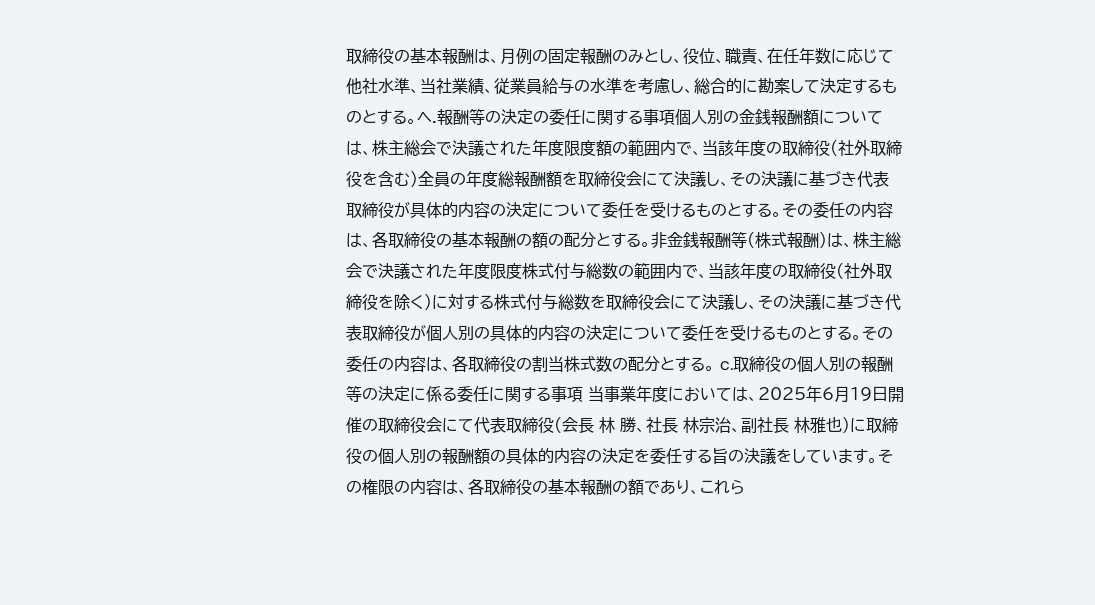取締役の基本報酬は、月例の固定報酬のみとし、役位、職責、在任年数に応じて他社水準、当社業績、従業員給与の水準を考慮し、総合的に勘案して決定するものとする。ヘ.報酬等の決定の委任に関する事項個人別の金銭報酬額については、株主総会で決議された年度限度額の範囲内で、当該年度の取締役(社外取締役を含む)全員の年度総報酬額を取締役会にて決議し、その決議に基づき代表取締役が具体的内容の決定について委任を受けるものとする。その委任の内容は、各取締役の基本報酬の額の配分とする。非金銭報酬等(株式報酬)は、株主総会で決議された年度限度株式付与総数の範囲内で、当該年度の取締役(社外取締役を除く)に対する株式付与総数を取締役会にて決議し、その決議に基づき代表取締役が個人別の具体的内容の決定について委任を受けるものとする。その委任の内容は、各取締役の割当株式数の配分とする。 c.取締役の個人別の報酬等の決定に係る委任に関する事項 当事業年度においては、2025年6月19日開催の取締役会にて代表取締役(会長 林 勝、社長 林宗治、副社長 林雅也)に取締役の個人別の報酬額の具体的内容の決定を委任する旨の決議をしています。その権限の内容は、各取締役の基本報酬の額であり、これら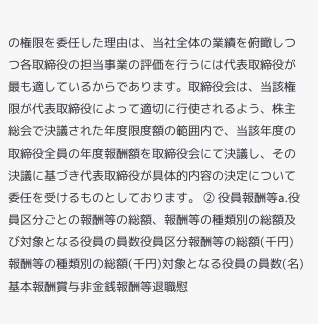の権限を委任した理由は、当社全体の業績を俯瞰しつつ各取締役の担当事業の評価を行うには代表取締役が最も適しているからであります。取締役会は、当該権限が代表取締役によって適切に行使されるよう、株主総会で決議された年度限度額の範囲内で、当該年度の取締役全員の年度報酬額を取締役会にて決議し、その決議に基づき代表取締役が具体的内容の決定について委任を受けるものとしております。 ② 役員報酬等a.役員区分ごとの報酬等の総額、報酬等の種類別の総額及び対象となる役員の員数役員区分報酬等の総額(千円)報酬等の種類別の総額(千円)対象となる役員の員数(名)基本報酬賞与非金銭報酬等退職慰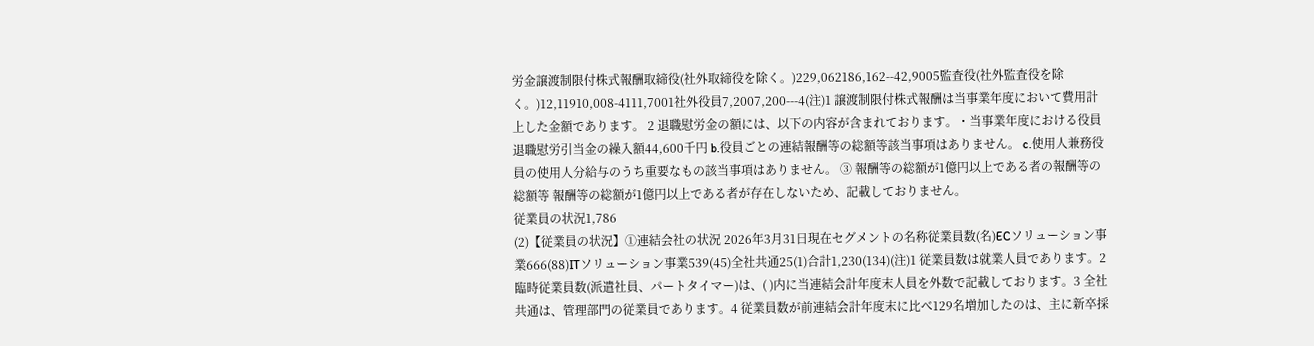労金譲渡制限付株式報酬取締役(社外取締役を除く。)229,062186,162--42,9005監査役(社外監査役を除く。)12,11910,008-4111,7001社外役員7,2007,200---4(注)1 譲渡制限付株式報酬は当事業年度において費用計上した金額であります。 2 退職慰労金の額には、以下の内容が含まれております。・当事業年度における役員退職慰労引当金の繰入額44,600千円 b.役員ごとの連結報酬等の総額等該当事項はありません。 c.使用人兼務役員の使用人分給与のうち重要なもの該当事項はありません。 ③ 報酬等の総額が1億円以上である者の報酬等の総額等 報酬等の総額が1億円以上である者が存在しないため、記載しておりません。
従業員の状況1,786
(2)【従業員の状況】①連結会社の状況 2026年3月31日現在セグメントの名称従業員数(名)ECソリューション事業666(88)ITソリューション事業539(45)全社共通25(1)合計1,230(134)(注)1 従業員数は就業人員であります。2 臨時従業員数(派遣社員、パートタイマー)は、( )内に当連結会計年度末人員を外数で記載しております。3 全社共通は、管理部門の従業員であります。4 従業員数が前連結会計年度末に比べ129名増加したのは、主に新卒採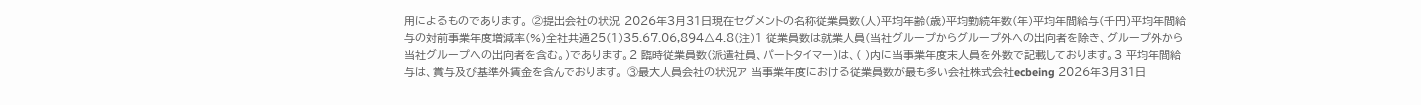用によるものであります。 ②提出会社の状況 2026年3月31日現在セグメントの名称従業員数(人)平均年齢(歳)平均勤続年数(年)平均年間給与(千円)平均年間給与の対前事業年度増減率(%)全社共通25(1)35.67.06,894△4.8(注)1 従業員数は就業人員(当社グループからグループ外への出向者を除き、グループ外から当社グループへの出向者を含む。)であります。2 臨時従業員数(派遣社員、パートタイマー)は、( )内に当事業年度末人員を外数で記載しております。3 平均年間給与は、賞与及び基準外賃金を含んでおります。 ③最大人員会社の状況ア 当事業年度における従業員数が最も多い会社株式会社ecbeing 2026年3月31日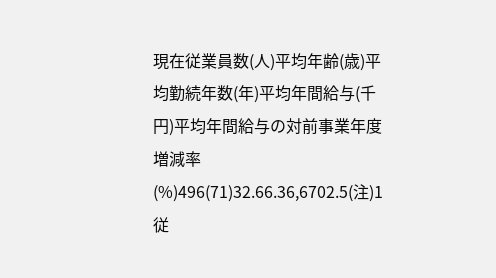現在従業員数(人)平均年齢(歳)平均勤続年数(年)平均年間給与(千円)平均年間給与の対前事業年度増減率(%)496(71)32.66.36,6702.5(注)1 従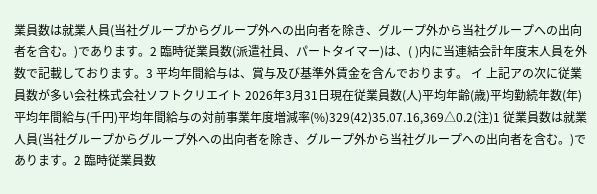業員数は就業人員(当社グループからグループ外への出向者を除き、グループ外から当社グループへの出向者を含む。)であります。2 臨時従業員数(派遣社員、パートタイマー)は、( )内に当連結会計年度末人員を外数で記載しております。3 平均年間給与は、賞与及び基準外賃金を含んでおります。 イ 上記アの次に従業員数が多い会社株式会社ソフトクリエイト 2026年3月31日現在従業員数(人)平均年齢(歳)平均勤続年数(年)平均年間給与(千円)平均年間給与の対前事業年度増減率(%)329(42)35.07.16,369△0.2(注)1 従業員数は就業人員(当社グループからグループ外への出向者を除き、グループ外から当社グループへの出向者を含む。)であります。2 臨時従業員数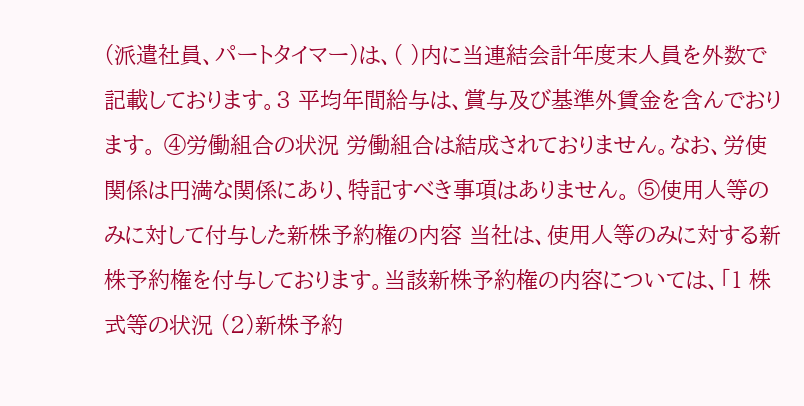(派遣社員、パートタイマー)は、( )内に当連結会計年度末人員を外数で記載しております。3 平均年間給与は、賞与及び基準外賃金を含んでおります。 ④労働組合の状況 労働組合は結成されておりません。なお、労使関係は円満な関係にあり、特記すべき事項はありません。 ⑤使用人等のみに対して付与した新株予約権の内容 当社は、使用人等のみに対する新株予約権を付与しております。当該新株予約権の内容については、「1 株式等の状況 (2)新株予約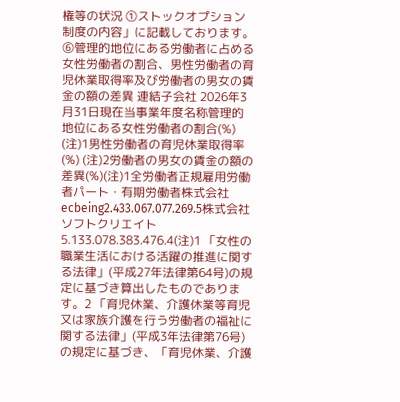権等の状況 ①ストックオプション制度の内容」に記載しております。 ⑥管理的地位にある労働者に占める女性労働者の割合、男性労働者の育児休業取得率及び労働者の男女の賃金の額の差異 連結子会社 2026年3月31日現在当事業年度名称管理的地位にある女性労働者の割合(%) (注)1男性労働者の育児休業取得率 (%) (注)2労働者の男女の賃金の額の差異(%)(注)1全労働者正規雇用労働者パート・有期労働者株式会社ecbeing2.433.067.077.269.5株式会社ソフトクリエイト5.133.078.383.476.4(注)1 「女性の職業生活における活躍の推進に関する法律」(平成27年法律第64号)の規定に基づき算出したものであります。2 「育児休業、介護休業等育児又は家族介護を行う労働者の福祉に関する法律」(平成3年法律第76号)の規定に基づき、「育児休業、介護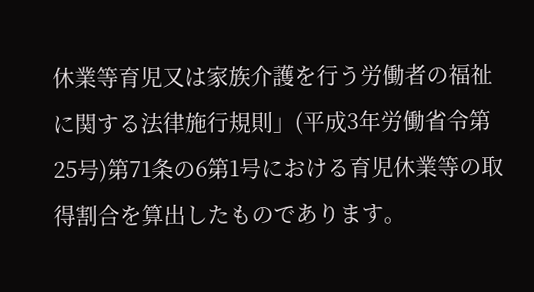休業等育児又は家族介護を行う労働者の福祉に関する法律施行規則」(平成3年労働省令第25号)第71条の6第1号における育児休業等の取得割合を算出したものであります。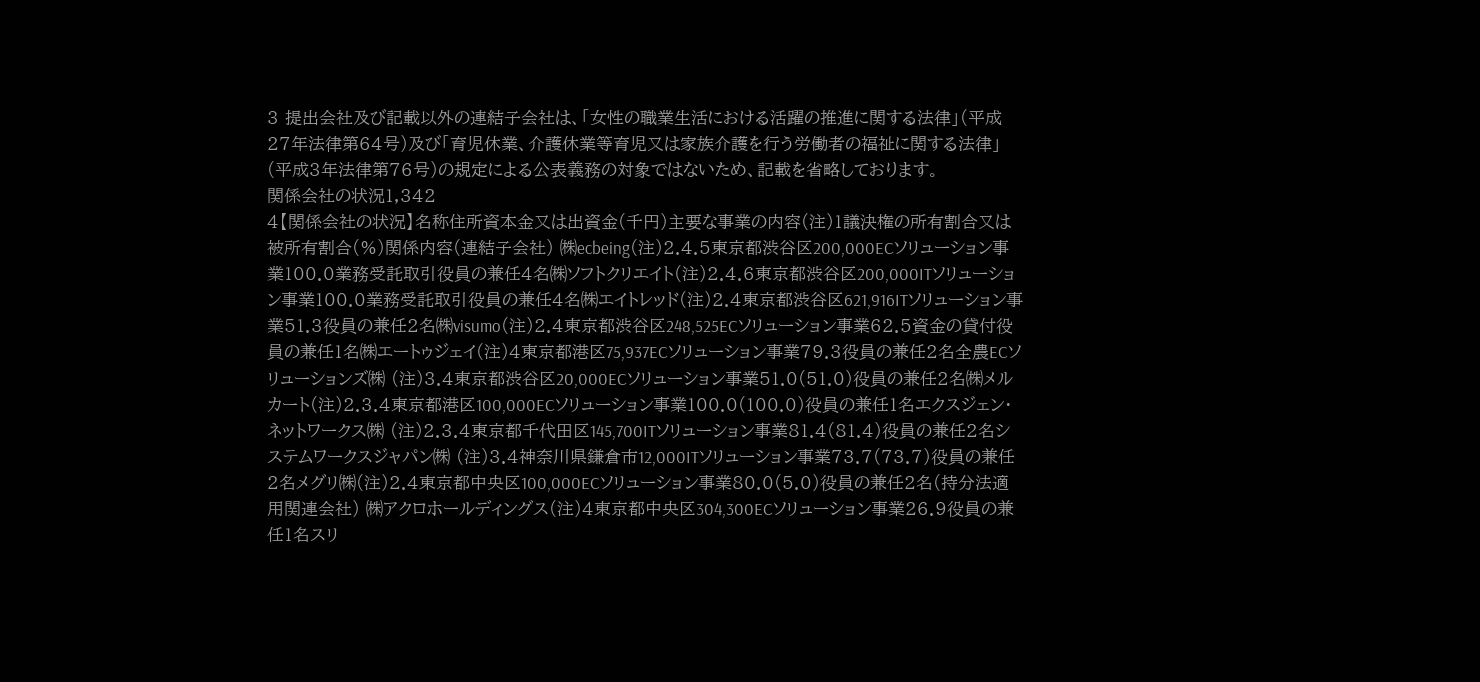3 提出会社及び記載以外の連結子会社は、「女性の職業生活における活躍の推進に関する法律」(平成27年法律第64号)及び「育児休業、介護休業等育児又は家族介護を行う労働者の福祉に関する法律」(平成3年法律第76号)の規定による公表義務の対象ではないため、記載を省略しております。
関係会社の状況1,342
4【関係会社の状況】名称住所資本金又は出資金(千円)主要な事業の内容(注)1議決権の所有割合又は被所有割合(%)関係内容(連結子会社) ㈱ecbeing(注)2.4.5東京都渋谷区200,000ECソリューション事業100.0業務受託取引役員の兼任4名㈱ソフトクリエイト(注)2.4.6東京都渋谷区200,000ITソリューション事業100.0業務受託取引役員の兼任4名㈱エイトレッド(注)2.4東京都渋谷区621,916ITソリューション事業51.3役員の兼任2名㈱visumo(注)2.4東京都渋谷区248,525ECソリューション事業62.5資金の貸付役員の兼任1名㈱エートゥジェイ(注)4東京都港区75,937ECソリューション事業79.3役員の兼任2名全農ECソリューションズ㈱ (注)3.4東京都渋谷区20,000ECソリューション事業51.0(51.0)役員の兼任2名㈱メルカート(注)2.3.4東京都港区100,000ECソリューション事業100.0(100.0)役員の兼任1名エクスジェン・ネットワークス㈱ (注)2.3.4東京都千代田区145,700ITソリューション事業81.4(81.4)役員の兼任2名システムワークスジャパン㈱ (注)3.4神奈川県鎌倉市12,000ITソリューション事業73.7(73.7)役員の兼任2名メグリ㈱(注)2.4東京都中央区100,000ECソリューション事業80.0(5.0)役員の兼任2名(持分法適用関連会社) ㈱アクロホールディングス(注)4東京都中央区304,300ECソリューション事業26.9役員の兼任1名スリ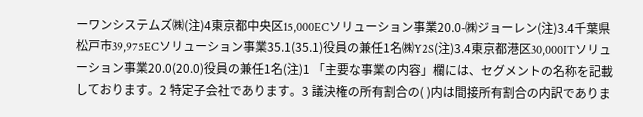ーワンシステムズ㈱(注)4東京都中央区15,000ECソリューション事業20.0-㈱ジョーレン(注)3.4千葉県松戸市39,975ECソリューション事業35.1(35.1)役員の兼任1名㈱Y2S(注)3.4東京都港区30,000ITソリューション事業20.0(20.0)役員の兼任1名(注)1 「主要な事業の内容」欄には、セグメントの名称を記載しております。2 特定子会社であります。3 議決権の所有割合の( )内は間接所有割合の内訳でありま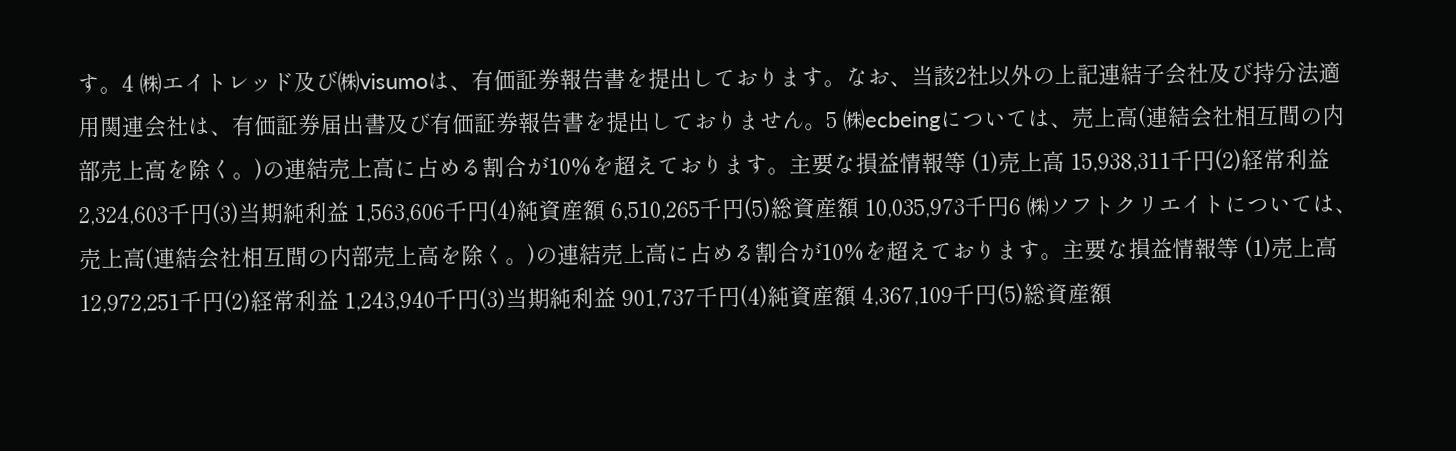す。4 ㈱エイトレッド及び㈱visumoは、有価証券報告書を提出しております。なお、当該2社以外の上記連結子会社及び持分法適用関連会社は、有価証券届出書及び有価証券報告書を提出しておりません。5 ㈱ecbeingについては、売上高(連結会社相互間の内部売上高を除く。)の連結売上高に占める割合が10%を超えております。主要な損益情報等 (1)売上高 15,938,311千円(2)経常利益 2,324,603千円(3)当期純利益 1,563,606千円(4)純資産額 6,510,265千円(5)総資産額 10,035,973千円6 ㈱ソフトクリエイトについては、売上高(連結会社相互間の内部売上高を除く。)の連結売上高に占める割合が10%を超えております。主要な損益情報等 (1)売上高 12,972,251千円(2)経常利益 1,243,940千円(3)当期純利益 901,737千円(4)純資産額 4,367,109千円(5)総資産額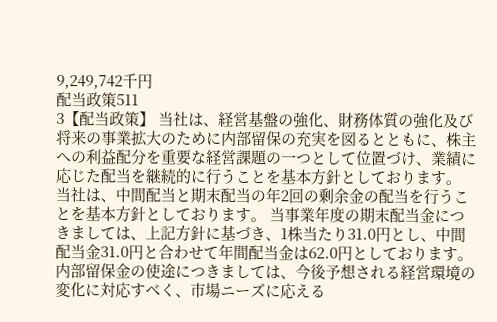9,249,742千円
配当政策511
3【配当政策】 当社は、経営基盤の強化、財務体質の強化及び将来の事業拡大のために内部留保の充実を図るとともに、株主への利益配分を重要な経営課題の一つとして位置づけ、業績に応じた配当を継続的に行うことを基本方針としております。 当社は、中間配当と期末配当の年2回の剰余金の配当を行うことを基本方針としております。 当事業年度の期末配当金につきましては、上記方針に基づき、1株当たり31.0円とし、中間配当金31.0円と合わせて年間配当金は62.0円としております。 内部留保金の使途につきましては、今後予想される経営環境の変化に対応すべく、市場ニーズに応える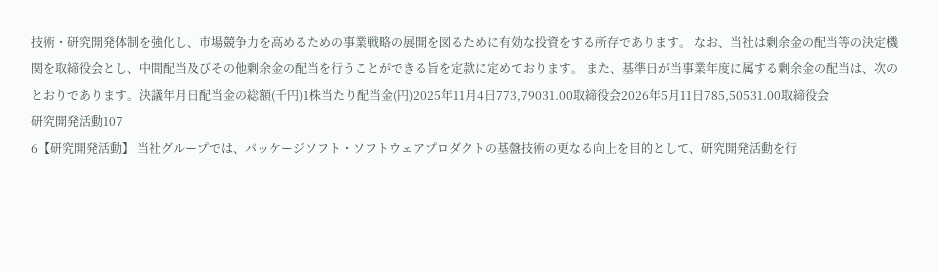技術・研究開発体制を強化し、市場競争力を高めるための事業戦略の展開を図るために有効な投資をする所存であります。 なお、当社は剰余金の配当等の決定機関を取締役会とし、中間配当及びその他剰余金の配当を行うことができる旨を定款に定めております。 また、基準日が当事業年度に属する剰余金の配当は、次のとおりであります。決議年月日配当金の総額(千円)1株当たり配当金(円)2025年11月4日773,79031.00取締役会2026年5月11日785,50531.00取締役会
研究開発活動107
6【研究開発活動】 当社グループでは、パッケージソフト・ソフトウェアプロダクトの基盤技術の更なる向上を目的として、研究開発活動を行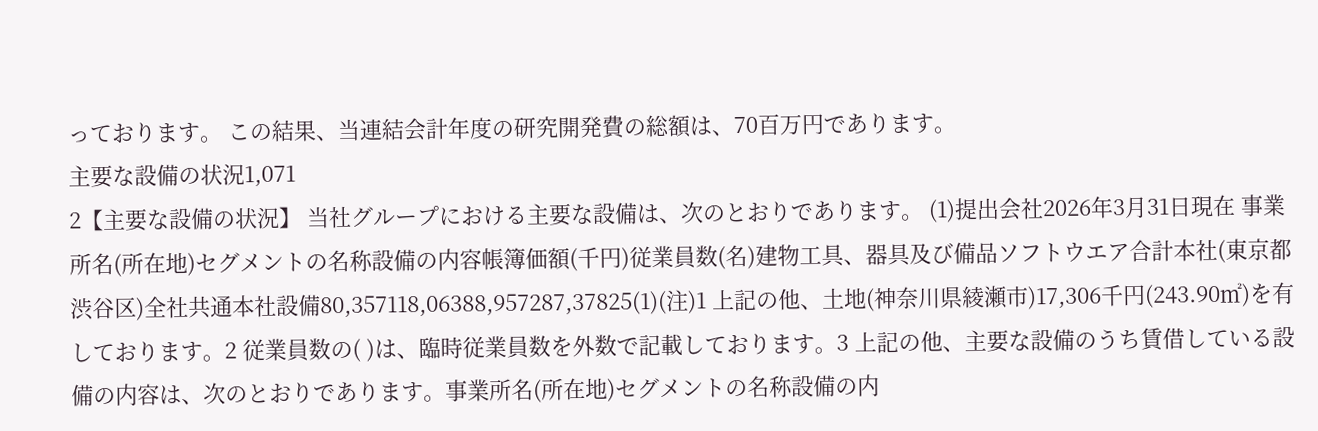っております。 この結果、当連結会計年度の研究開発費の総額は、70百万円であります。
主要な設備の状況1,071
2【主要な設備の状況】 当社グループにおける主要な設備は、次のとおりであります。 (1)提出会社2026年3月31日現在 事業所名(所在地)セグメントの名称設備の内容帳簿価額(千円)従業員数(名)建物工具、器具及び備品ソフトウエア合計本社(東京都渋谷区)全社共通本社設備80,357118,06388,957287,37825(1)(注)1 上記の他、土地(神奈川県綾瀬市)17,306千円(243.90㎡)を有しております。2 従業員数の( )は、臨時従業員数を外数で記載しております。3 上記の他、主要な設備のうち賃借している設備の内容は、次のとおりであります。事業所名(所在地)セグメントの名称設備の内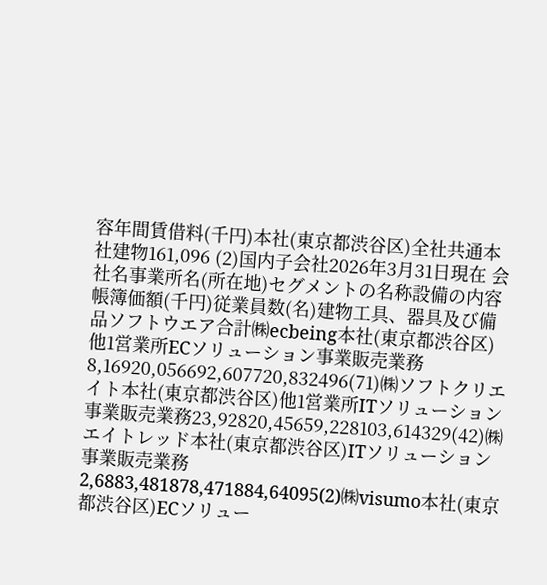容年間賃借料(千円)本社(東京都渋谷区)全社共通本社建物161,096 (2)国内子会社2026年3月31日現在 会社名事業所名(所在地)セグメントの名称設備の内容帳簿価額(千円)従業員数(名)建物工具、器具及び備品ソフトウエア合計㈱ecbeing本社(東京都渋谷区)他1営業所ECソリューション事業販売業務8,16920,056692,607720,832496(71)㈱ソフトクリエイト本社(東京都渋谷区)他1営業所ITソリューション事業販売業務23,92820,45659,228103,614329(42)㈱エイトレッド本社(東京都渋谷区)ITソリューション事業販売業務2,6883,481878,471884,64095(2)㈱visumo本社(東京都渋谷区)ECソリュー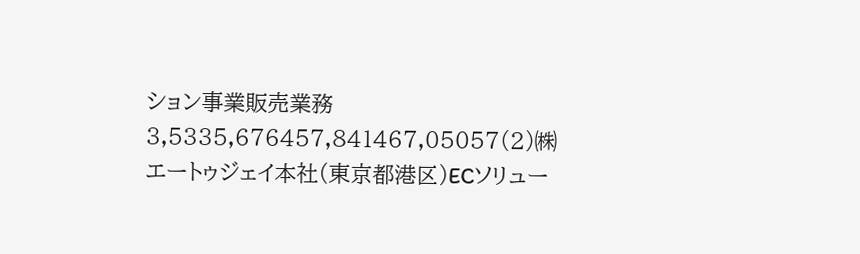ション事業販売業務3,5335,676457,841467,05057(2)㈱エートゥジェイ本社(東京都港区)ECソリュー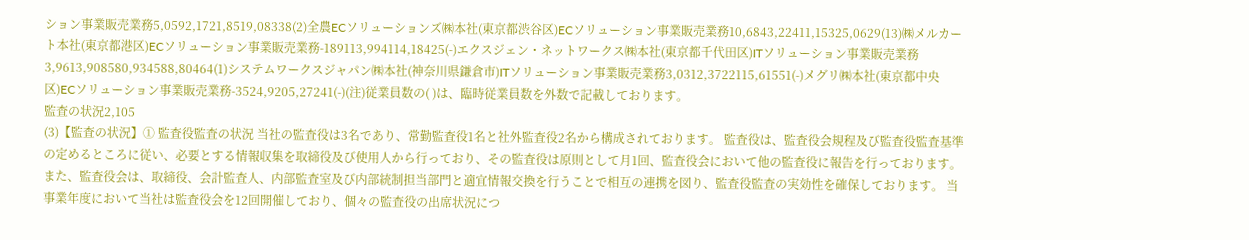ション事業販売業務5,0592,1721,8519,08338(2)全農ECソリューションズ㈱本社(東京都渋谷区)ECソリューション事業販売業務10,6843,22411,15325,0629(13)㈱メルカート本社(東京都港区)ECソリューション事業販売業務-189113,994114,18425(-)エクスジェン・ネットワークス㈱本社(東京都千代田区)ITソリューション事業販売業務3,9613,908580,934588,80464(1)システムワークスジャパン㈱本社(神奈川県鎌倉市)ITソリューション事業販売業務3,0312,3722115,61551(-)メグリ㈱本社(東京都中央区)ECソリューション事業販売業務-3524,9205,27241(-)(注)従業員数の( )は、臨時従業員数を外数で記載しております。
監査の状況2,105
(3)【監査の状況】① 監査役監査の状況 当社の監査役は3名であり、常勤監査役1名と社外監査役2名から構成されております。 監査役は、監査役会規程及び監査役監査基準の定めるところに従い、必要とする情報収集を取締役及び使用人から行っており、その監査役は原則として月1回、監査役会において他の監査役に報告を行っております。また、監査役会は、取締役、会計監査人、内部監査室及び内部統制担当部門と適宜情報交換を行うことで相互の連携を図り、監査役監査の実効性を確保しております。 当事業年度において当社は監査役会を12回開催しており、個々の監査役の出席状況につ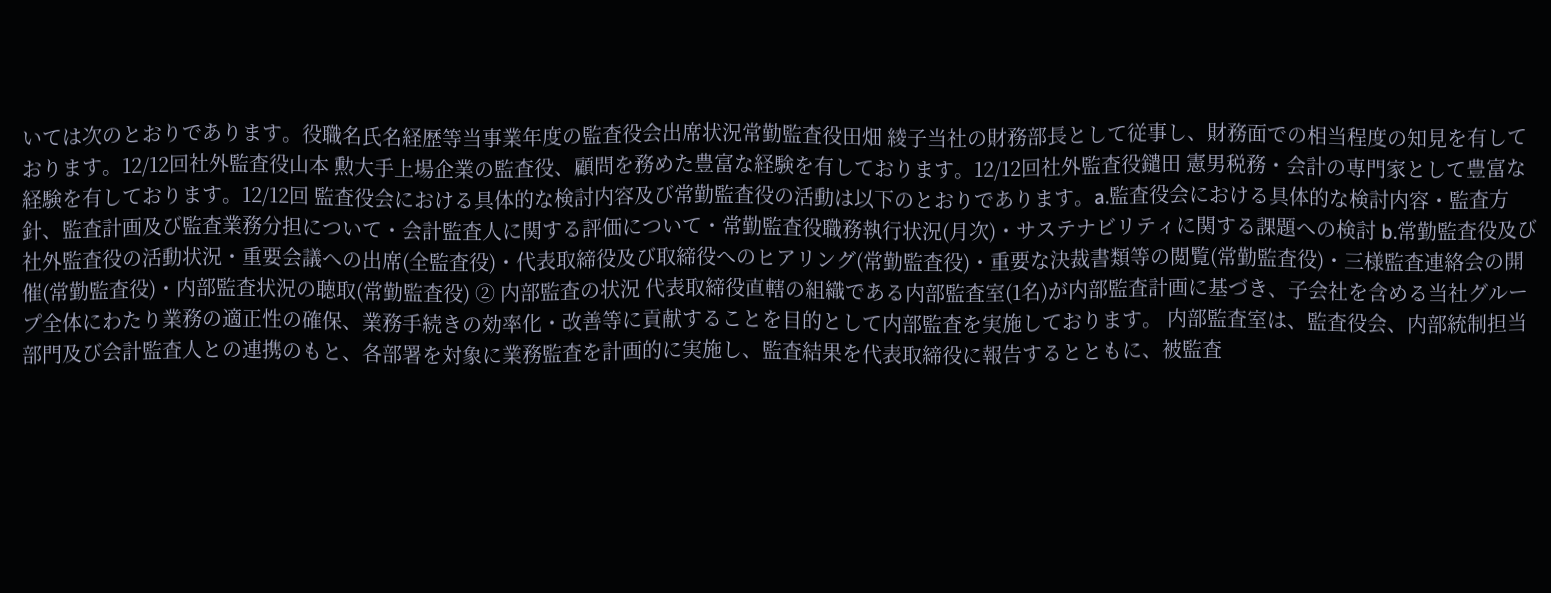いては次のとおりであります。役職名氏名経歴等当事業年度の監査役会出席状況常勤監査役田畑 綾子当社の財務部長として従事し、財務面での相当程度の知見を有しております。12/12回社外監査役山本 勲大手上場企業の監査役、顧問を務めた豊富な経験を有しております。12/12回社外監査役鑓田 憲男税務・会計の専門家として豊富な経験を有しております。12/12回 監査役会における具体的な検討内容及び常勤監査役の活動は以下のとおりであります。a.監査役会における具体的な検討内容・監査方針、監査計画及び監査業務分担について・会計監査人に関する評価について・常勤監査役職務執行状況(月次)・サステナビリティに関する課題への検討 b.常勤監査役及び社外監査役の活動状況・重要会議への出席(全監査役)・代表取締役及び取締役へのヒアリング(常勤監査役)・重要な決裁書類等の閲覧(常勤監査役)・三様監査連絡会の開催(常勤監査役)・内部監査状況の聴取(常勤監査役) ② 内部監査の状況 代表取締役直轄の組織である内部監査室(1名)が内部監査計画に基づき、子会社を含める当社グループ全体にわたり業務の適正性の確保、業務手続きの効率化・改善等に貢献することを目的として内部監査を実施しております。 内部監査室は、監査役会、内部統制担当部門及び会計監査人との連携のもと、各部署を対象に業務監査を計画的に実施し、監査結果を代表取締役に報告するとともに、被監査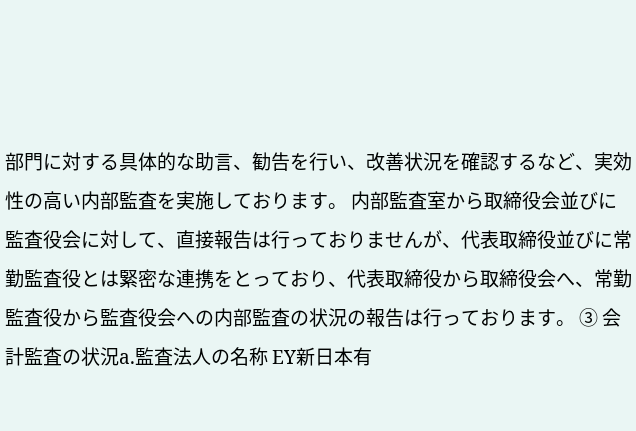部門に対する具体的な助言、勧告を行い、改善状況を確認するなど、実効性の高い内部監査を実施しております。 内部監査室から取締役会並びに監査役会に対して、直接報告は行っておりませんが、代表取締役並びに常勤監査役とは緊密な連携をとっており、代表取締役から取締役会へ、常勤監査役から監査役会への内部監査の状況の報告は行っております。 ③ 会計監査の状況a.監査法人の名称 EY新日本有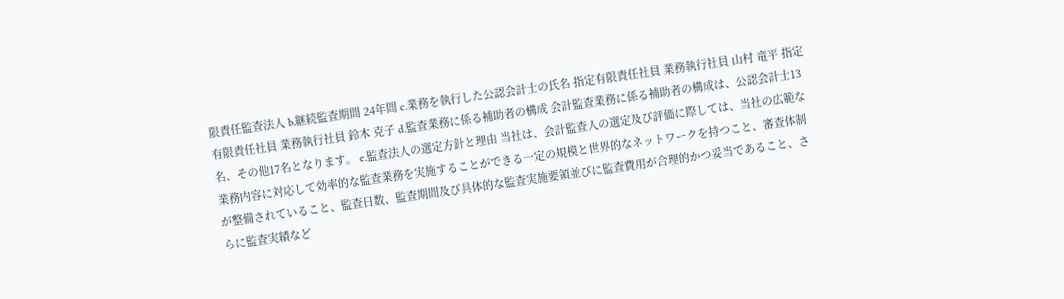限責任監査法人 b.継続監査期間 24年間 c.業務を執行した公認会計士の氏名 指定有限責任社員 業務執行社員 山村 竜平 指定有限責任社員 業務執行社員 鈴木 克子 d.監査業務に係る補助者の構成 会計監査業務に係る補助者の構成は、公認会計士13名、その他17名となります。 e.監査法人の選定方針と理由 当社は、会計監査人の選定及び評価に際しては、当社の広範な業務内容に対応して効率的な監査業務を実施することができる一定の規模と世界的なネットワークを持つこと、審査体制が整備されていること、監査日数、監査期間及び具体的な監査実施要領並びに監査費用が合理的かつ妥当であること、さらに監査実績など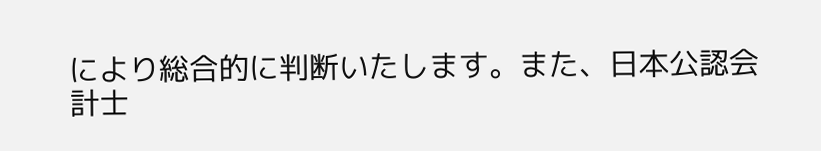により総合的に判断いたします。また、日本公認会計士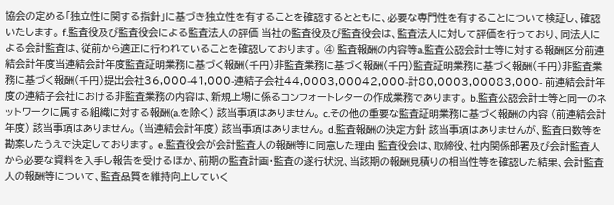協会の定める「独立性に関する指針」に基づき独立性を有することを確認するとともに、必要な専門性を有することについて検証し、確認いたします。 f.監査役及び監査役会による監査法人の評価 当社の監査役及び監査役会は、監査法人に対して評価を行っており、同法人による会計監査は、従前から適正に行われていることを確認しております。 ④ 監査報酬の内容等a.監査公認会計士等に対する報酬区分前連結会計年度当連結会計年度監査証明業務に基づく報酬(千円)非監査業務に基づく報酬(千円)監査証明業務に基づく報酬(千円)非監査業務に基づく報酬(千円)提出会社36,000-41,000-連結子会社44,0003,00042,000-計80,0003,00083,000- 前連結会計年度の連結子会社における非監査業務の内容は、新規上場に係るコンフォートレターの作成業務であります。 b.監査公認会計士等と同一のネットワークに属する組織に対する報酬(a.を除く) 該当事項はありません。 c.その他の重要な監査証明業務に基づく報酬の内容 (前連結会計年度) 該当事項はありません。 (当連結会計年度) 該当事項はありません。 d.監査報酬の決定方針 該当事項はありませんが、監査日数等を勘案したうえで決定しております。 e.監査役会が会計監査人の報酬等に同意した理由 監査役会は、取締役、社内関係部署及び会計監査人から必要な資料を入手し報告を受けるほか、前期の監査計画・監査の遂行状況、当該期の報酬見積りの相当性等を確認した結果、会計監査人の報酬等について、監査品質を維持向上していく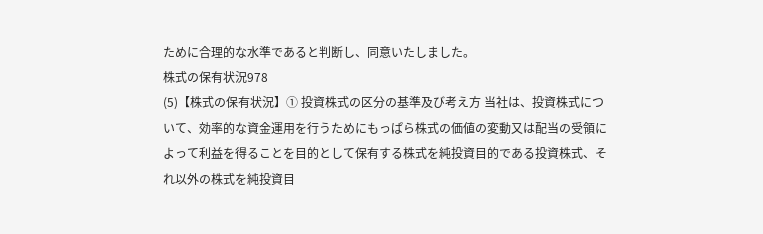ために合理的な水準であると判断し、同意いたしました。
株式の保有状況978
(5)【株式の保有状況】① 投資株式の区分の基準及び考え方 当社は、投資株式について、効率的な資金運用を行うためにもっぱら株式の価値の変動又は配当の受領によって利益を得ることを目的として保有する株式を純投資目的である投資株式、それ以外の株式を純投資目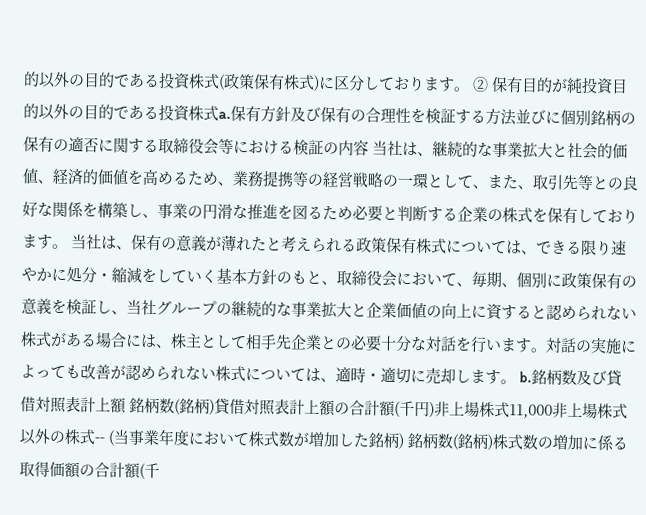的以外の目的である投資株式(政策保有株式)に区分しております。 ② 保有目的が純投資目的以外の目的である投資株式a.保有方針及び保有の合理性を検証する方法並びに個別銘柄の保有の適否に関する取締役会等における検証の内容 当社は、継続的な事業拡大と社会的価値、経済的価値を高めるため、業務提携等の経営戦略の一環として、また、取引先等との良好な関係を構築し、事業の円滑な推進を図るため必要と判断する企業の株式を保有しております。 当社は、保有の意義が薄れたと考えられる政策保有株式については、できる限り速やかに処分・縮減をしていく基本方針のもと、取締役会において、毎期、個別に政策保有の意義を検証し、当社グループの継続的な事業拡大と企業価値の向上に資すると認められない株式がある場合には、株主として相手先企業との必要十分な対話を行います。対話の実施によっても改善が認められない株式については、適時・適切に売却します。 b.銘柄数及び貸借対照表計上額 銘柄数(銘柄)貸借対照表計上額の合計額(千円)非上場株式11,000非上場株式以外の株式-- (当事業年度において株式数が増加した銘柄) 銘柄数(銘柄)株式数の増加に係る取得価額の合計額(千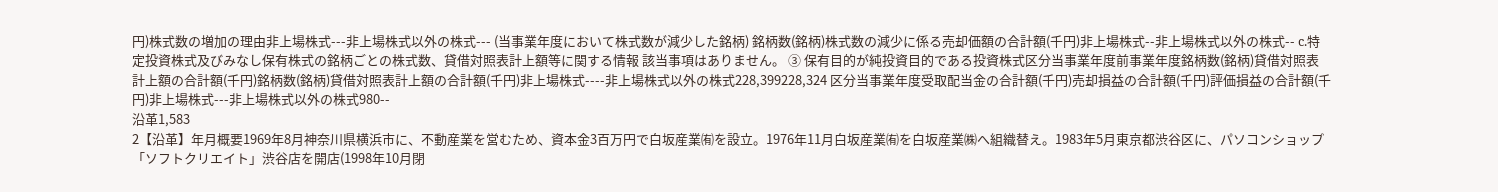円)株式数の増加の理由非上場株式---非上場株式以外の株式--- (当事業年度において株式数が減少した銘柄) 銘柄数(銘柄)株式数の減少に係る売却価額の合計額(千円)非上場株式--非上場株式以外の株式-- c.特定投資株式及びみなし保有株式の銘柄ごとの株式数、貸借対照表計上額等に関する情報 該当事項はありません。 ③ 保有目的が純投資目的である投資株式区分当事業年度前事業年度銘柄数(銘柄)貸借対照表計上額の合計額(千円)銘柄数(銘柄)貸借対照表計上額の合計額(千円)非上場株式----非上場株式以外の株式228,399228,324 区分当事業年度受取配当金の合計額(千円)売却損益の合計額(千円)評価損益の合計額(千円)非上場株式---非上場株式以外の株式980--
沿革1,583
2【沿革】年月概要1969年8月神奈川県横浜市に、不動産業を営むため、資本金3百万円で白坂産業㈲を設立。1976年11月白坂産業㈲を白坂産業㈱へ組織替え。1983年5月東京都渋谷区に、パソコンショップ「ソフトクリエイト」渋谷店を開店(1998年10月閉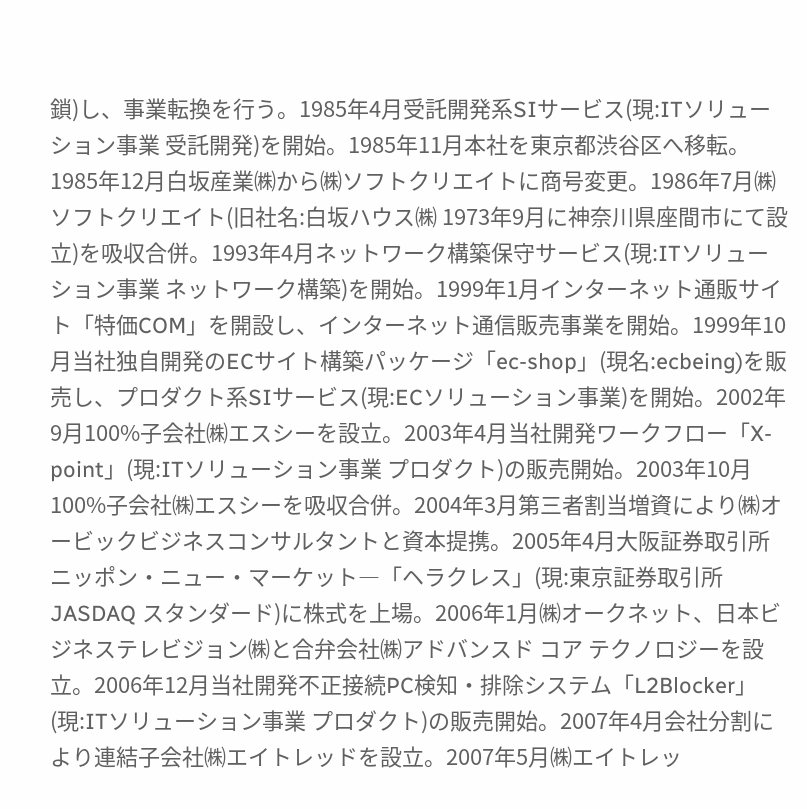鎖)し、事業転換を行う。1985年4月受託開発系SIサービス(現:ITソリューション事業 受託開発)を開始。1985年11月本社を東京都渋谷区へ移転。1985年12月白坂産業㈱から㈱ソフトクリエイトに商号変更。1986年7月㈱ソフトクリエイト(旧社名:白坂ハウス㈱ 1973年9月に神奈川県座間市にて設立)を吸収合併。1993年4月ネットワーク構築保守サービス(現:ITソリューション事業 ネットワーク構築)を開始。1999年1月インターネット通販サイト「特価COM」を開設し、インターネット通信販売事業を開始。1999年10月当社独自開発のECサイト構築パッケージ「ec-shop」(現名:ecbeing)を販売し、プロダクト系SIサービス(現:ECソリューション事業)を開始。2002年9月100%子会社㈱エスシーを設立。2003年4月当社開発ワークフロー「X-point」(現:ITソリューション事業 プロダクト)の販売開始。2003年10月100%子会社㈱エスシーを吸収合併。2004年3月第三者割当増資により㈱オービックビジネスコンサルタントと資本提携。2005年4月大阪証券取引所ニッポン・ニュー・マーケット―「ヘラクレス」(現:東京証券取引所JASDAQ スタンダード)に株式を上場。2006年1月㈱オークネット、日本ビジネステレビジョン㈱と合弁会社㈱アドバンスド コア テクノロジーを設立。2006年12月当社開発不正接続PC検知・排除システム「L2Blocker」(現:ITソリューション事業 プロダクト)の販売開始。2007年4月会社分割により連結子会社㈱エイトレッドを設立。2007年5月㈱エイトレッ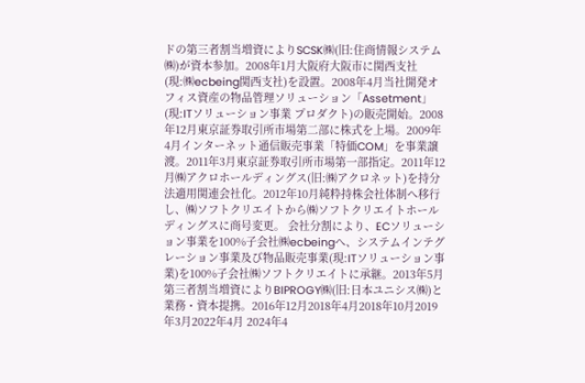ドの第三者割当増資によりSCSK㈱(旧:住商情報システム㈱)が資本参加。2008年1月大阪府大阪市に関西支社(現:㈱ecbeing関西支社)を設置。2008年4月当社開発オフィス資産の物品管理ソリューション「Assetment」(現:ITソリューション事業 プロダクト)の販売開始。2008年12月東京証券取引所市場第二部に株式を上場。2009年4月インターネット通信販売事業「特価COM」を事業譲渡。2011年3月東京証券取引所市場第一部指定。2011年12月㈱アクロホールディングス(旧:㈱アクロネット)を持分法適用関連会社化。2012年10月純粋持株会社体制へ移行し、㈱ソフトクリエイトから㈱ソフトクリエイトホールディングスに商号変更。 会社分割により、ECソリューション事業を100%子会社㈱ecbeingへ、システムインテグレーション事業及び物品販売事業(現:ITソリューション事業)を100%子会社㈱ソフトクリエイトに承継。2013年5月第三者割当増資によりBIPROGY㈱(旧:日本ユニシス㈱)と業務・資本提携。2016年12月2018年4月2018年10月2019年3月2022年4月 2024年4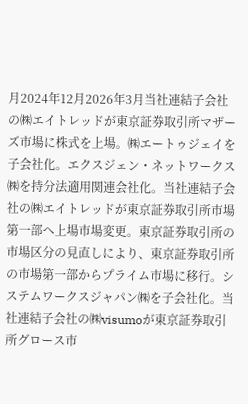月2024年12月2026年3月当社連結子会社の㈱エイトレッドが東京証券取引所マザーズ市場に株式を上場。㈱エートゥジェイを子会社化。エクスジェン・ネットワークス㈱を持分法適用関連会社化。当社連結子会社の㈱エイトレッドが東京証券取引所市場第一部へ上場市場変更。東京証券取引所の市場区分の見直しにより、東京証券取引所の市場第一部からプライム市場に移行。システムワークスジャパン㈱を子会社化。当社連結子会社の㈱visumoが東京証券取引所グロース市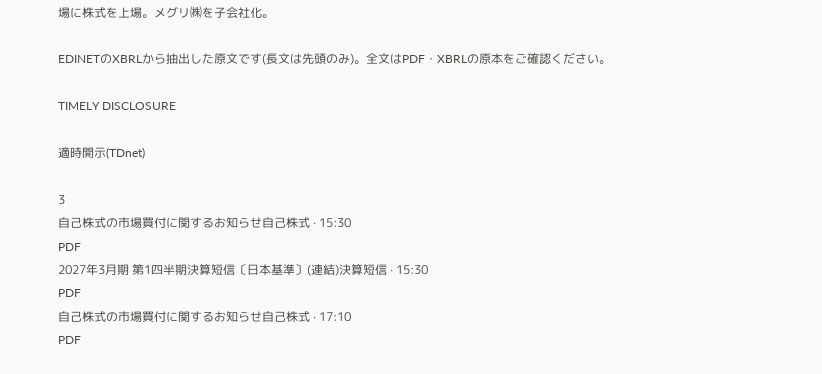場に株式を上場。メグリ㈱を子会社化。

EDINETのXBRLから抽出した原文です(長文は先頭のみ)。全文はPDF・XBRLの原本をご確認ください。

TIMELY DISCLOSURE

適時開示(TDnet)

3
自己株式の市場買付に関するお知らせ自己株式 · 15:30
PDF
2027年3月期 第1四半期決算短信〔日本基準〕(連結)決算短信 · 15:30
PDF
自己株式の市場買付に関するお知らせ自己株式 · 17:10
PDF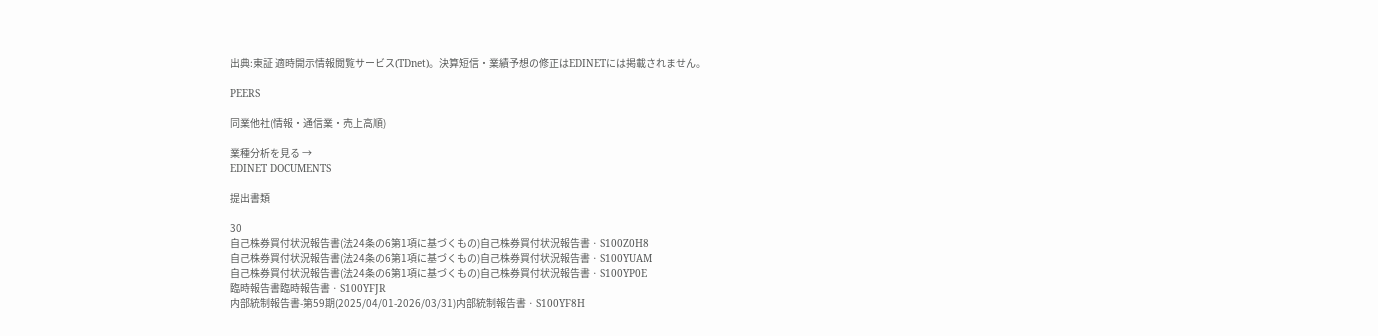出典:東証 適時開示情報閲覧サービス(TDnet)。決算短信・業績予想の修正はEDINETには掲載されません。

PEERS

同業他社(情報・通信業・売上高順)

業種分析を見る →
EDINET DOCUMENTS

提出書類

30
自己株券買付状況報告書(法24条の6第1項に基づくもの)自己株券買付状況報告書 · S100Z0H8
自己株券買付状況報告書(法24条の6第1項に基づくもの)自己株券買付状況報告書 · S100YUAM
自己株券買付状況報告書(法24条の6第1項に基づくもの)自己株券買付状況報告書 · S100YP0E
臨時報告書臨時報告書 · S100YFJR
内部統制報告書-第59期(2025/04/01-2026/03/31)内部統制報告書 · S100YF8H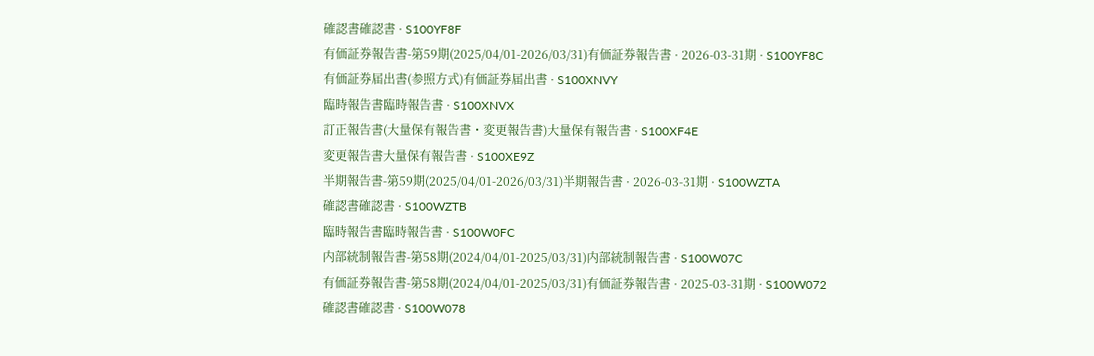確認書確認書 · S100YF8F
有価証券報告書-第59期(2025/04/01-2026/03/31)有価証券報告書 · 2026-03-31期 · S100YF8C
有価証券届出書(参照方式)有価証券届出書 · S100XNVY
臨時報告書臨時報告書 · S100XNVX
訂正報告書(大量保有報告書・変更報告書)大量保有報告書 · S100XF4E
変更報告書大量保有報告書 · S100XE9Z
半期報告書-第59期(2025/04/01-2026/03/31)半期報告書 · 2026-03-31期 · S100WZTA
確認書確認書 · S100WZTB
臨時報告書臨時報告書 · S100W0FC
内部統制報告書-第58期(2024/04/01-2025/03/31)内部統制報告書 · S100W07C
有価証券報告書-第58期(2024/04/01-2025/03/31)有価証券報告書 · 2025-03-31期 · S100W072
確認書確認書 · S100W078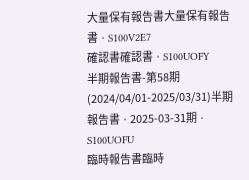大量保有報告書大量保有報告書 · S100V2E7
確認書確認書 · S100UOFY
半期報告書-第58期(2024/04/01-2025/03/31)半期報告書 · 2025-03-31期 · S100UOFU
臨時報告書臨時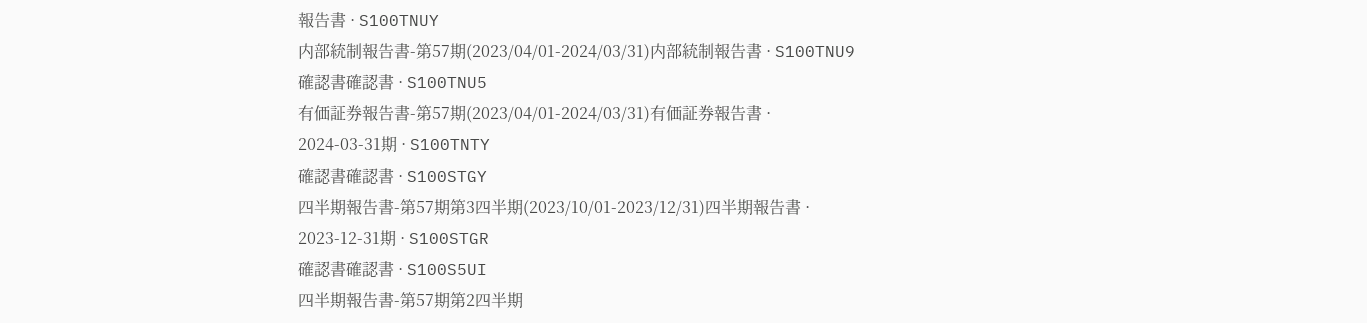報告書 · S100TNUY
内部統制報告書-第57期(2023/04/01-2024/03/31)内部統制報告書 · S100TNU9
確認書確認書 · S100TNU5
有価証券報告書-第57期(2023/04/01-2024/03/31)有価証券報告書 · 2024-03-31期 · S100TNTY
確認書確認書 · S100STGY
四半期報告書-第57期第3四半期(2023/10/01-2023/12/31)四半期報告書 · 2023-12-31期 · S100STGR
確認書確認書 · S100S5UI
四半期報告書-第57期第2四半期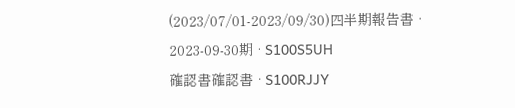(2023/07/01-2023/09/30)四半期報告書 · 2023-09-30期 · S100S5UH
確認書確認書 · S100RJJY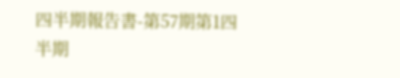四半期報告書-第57期第1四半期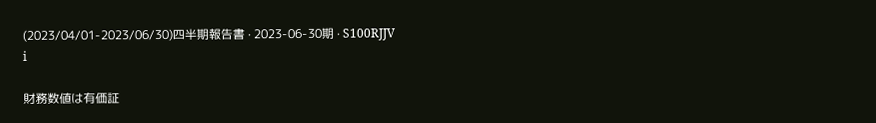(2023/04/01-2023/06/30)四半期報告書 · 2023-06-30期 · S100RJJV
i

財務数値は有価証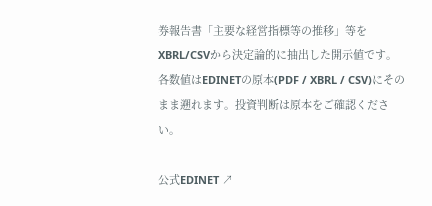券報告書「主要な経営指標等の推移」等をXBRL/CSVから決定論的に抽出した開示値です。各数値はEDINETの原本(PDF / XBRL / CSV)にそのまま遡れます。投資判断は原本をご確認ください。

公式EDINET ↗